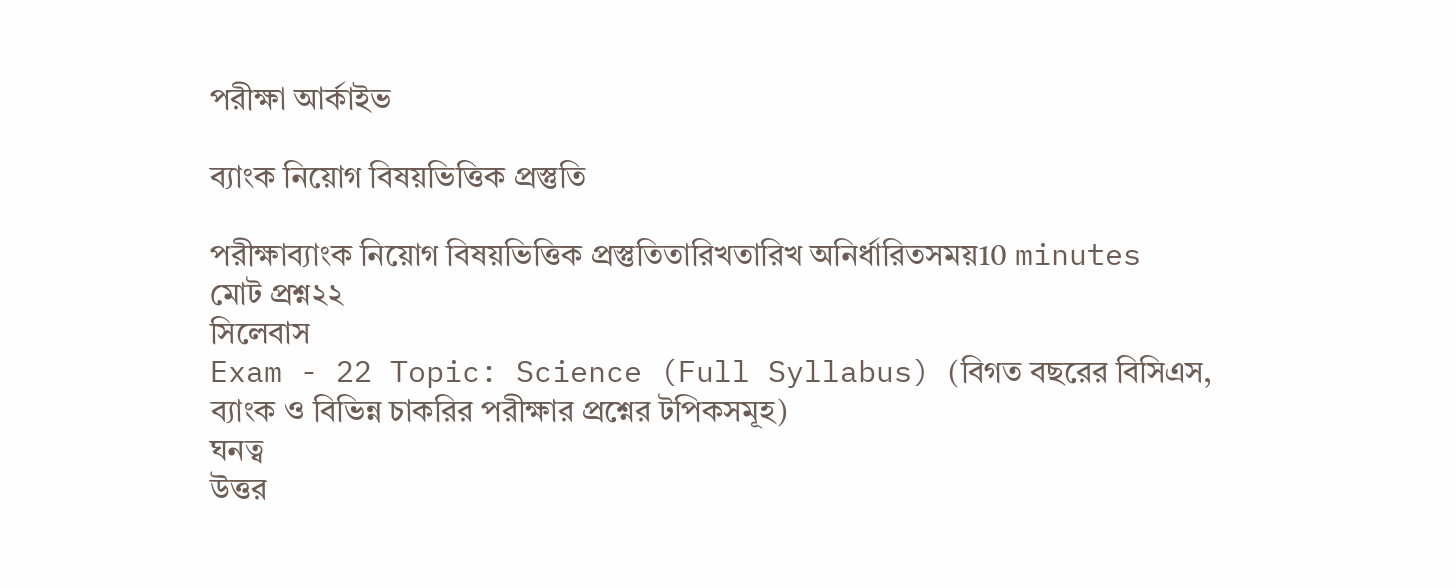পরীক্ষা আর্কাইভ

ব্যাংক নিয়োগ বিষয়ভিত্তিক প্রস্তুতি

পরীক্ষাব্যাংক নিয়োগ বিষয়ভিত্তিক প্রস্তুতিতারিখতারিখ অনির্ধারিতসময়10 minutes
মোট প্রশ্ন২২
সিলেবাস
Exam - 22 Topic: Science (Full Syllabus) (বিগত বছরের বিসিএস, ব্যাংক ও বিভিন্ন চাকরির পরীক্ষার প্রশ্নের টপিকসমূহ)
ঘনত্ব
উত্তর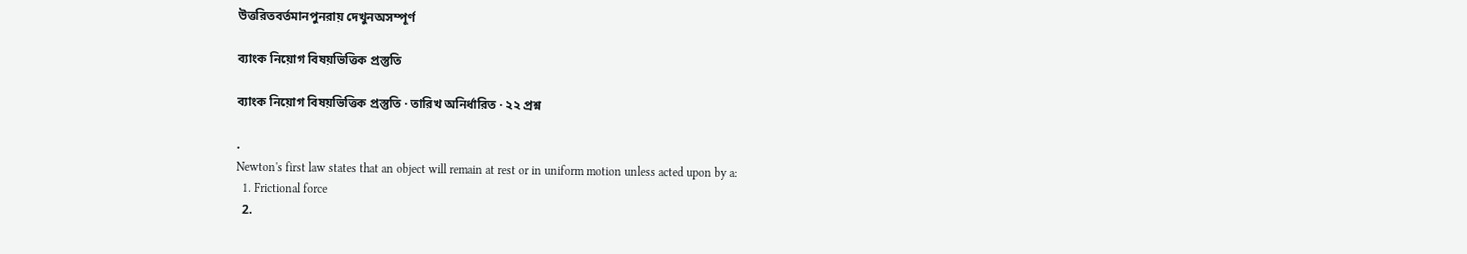উত্তরিতবর্তমানপুনরায় দেখুনঅসম্পূর্ণ

ব্যাংক নিয়োগ বিষয়ভিত্তিক প্রস্তুতি

ব্যাংক নিয়োগ বিষয়ভিত্তিক প্রস্তুতি · তারিখ অনির্ধারিত · ২২ প্রশ্ন

.
Newton's first law states that an object will remain at rest or in uniform motion unless acted upon by a:
  1. Frictional force
  2.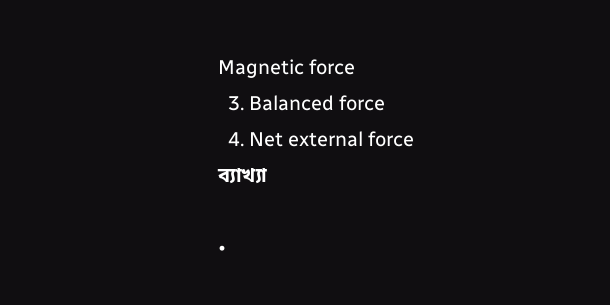Magnetic force
  3. Balanced force
  4. Net external force
ব্যাখ্যা

•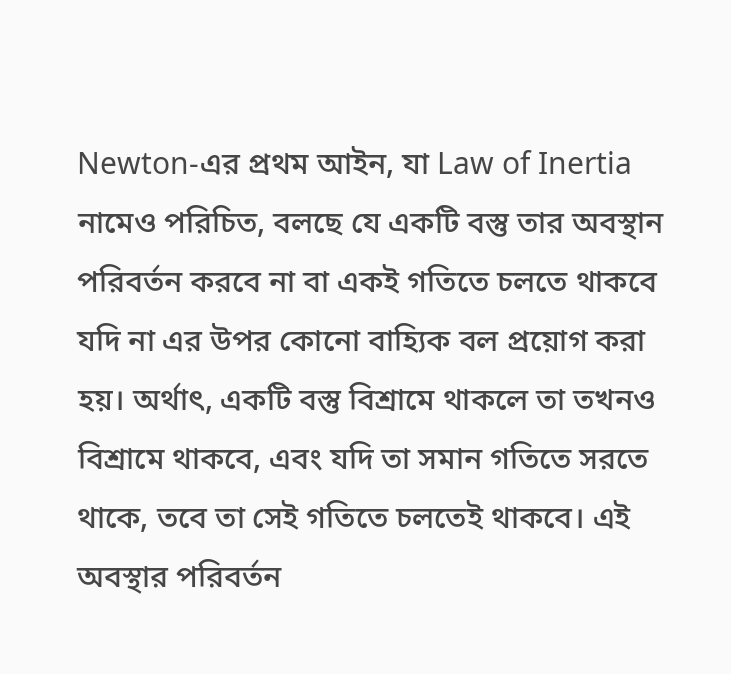Newton-এর প্রথম আইন, যা Law of Inertia নামেও পরিচিত, বলছে যে একটি বস্তু তার অবস্থান পরিবর্তন করবে না বা একই গতিতে চলতে থাকবে যদি না এর উপর কোনো বাহ্যিক বল প্রয়োগ করা হয়। অর্থাৎ, একটি বস্তু বিশ্রামে থাকলে তা তখনও বিশ্রামে থাকবে, এবং যদি তা সমান গতিতে সরতে থাকে, তবে তা সেই গতিতে চলতেই থাকবে। এই অবস্থার পরিবর্তন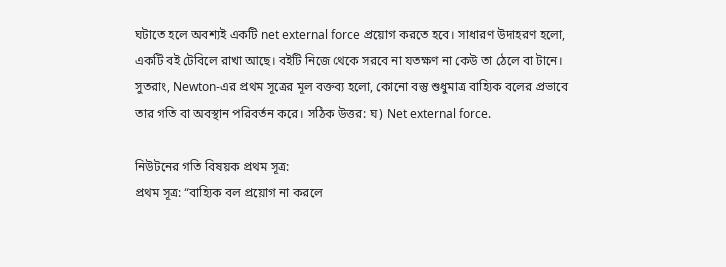ঘটাতে হলে অবশ্যই একটি net external force প্রয়োগ করতে হবে। সাধারণ উদাহরণ হলো, একটি বই টেবিলে রাখা আছে। বইটি নিজে থেকে সরবে না যতক্ষণ না কেউ তা ঠেলে বা টানে। সুতরাং, Newton-এর প্রথম সূত্রের মূল বক্তব্য হলো, কোনো বস্তু শুধুমাত্র বাহ্যিক বলের প্রভাবে তার গতি বা অবস্থান পরিবর্তন করে। সঠিক উত্তর: ঘ) Net external force.

নিউটনের গতি বিষয়ক প্রথম সূত্র:
প্রথম সূত্র: “বাহ্যিক বল প্রয়োগ না করলে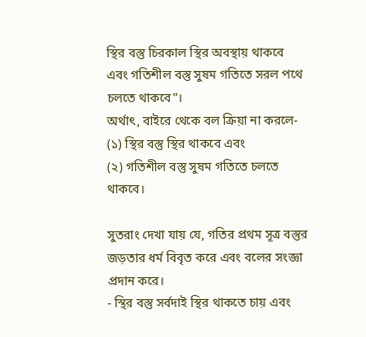স্থির বস্তু চিরকাল স্থির অবস্থায় থাকবে এবং গতিশীল বস্তু সুষম গতিতে সরল পথে চলতে থাকবে”।
অর্থাৎ, বাইরে থেকে বল ক্রিয়া না করলে-
(১) স্থির বস্তু স্থির থাকবে এবং
(২) গতিশীল বস্তু সুষম গতিতে চলতে থাকবে।

সুতরাং দেখা যায় যে, গতির প্রথম সূত্র বস্তুর জড়তার ধর্ম বিবৃত করে এবং বলের সংজ্ঞা প্রদান করে।
- স্থির বস্তু সর্বদাই স্থির থাকতে চায় এবং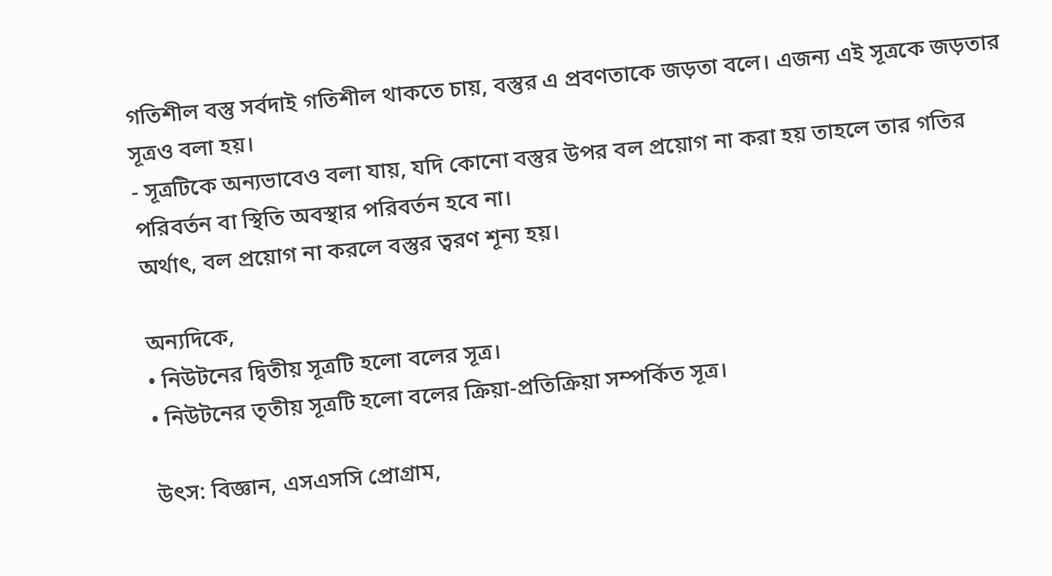গতিশীল বস্তু সর্বদাই গতিশীল থাকতে চায়, বস্তুর এ প্রবণতাকে জড়তা বলে। এজন্য এই সূত্রকে জড়তার সূত্রও বলা হয়।
- সূত্রটিকে অন্যভাবেও বলা যায়, যদি কোনো বস্তুর উপর বল প্রয়োগ না করা হয় তাহলে তার গতির পরিবর্তন বা স্থিতি অবস্থার পরিবর্তন হবে না।
অর্থাৎ, বল প্রয়োগ না করলে বস্তুর ত্বরণ শূন্য হয়।

অন্যদিকে,
• নিউটনের দ্বিতীয় সূত্রটি হলো বলের সূত্র।
• নিউটনের তৃতীয় সূত্রটি হলো বলের ক্রিয়া-প্রতিক্রিয়া সম্পর্কিত সূত্র।

উৎস: বিজ্ঞান, এসএসসি প্রোগ্রাম,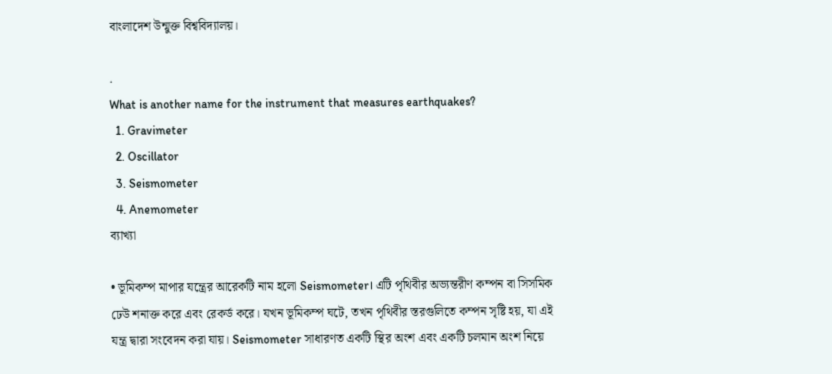বাংলাদেশ উন্মুক্ত বিশ্ববিদ্যালয়।

.
What is another name for the instrument that measures earthquakes?
  1. Gravimeter
  2. Oscillator
  3. Seismometer
  4. Anemometer
ব্যাখ্যা

• ভূমিকম্প মাপার যন্ত্রের আরেকটি নাম হলো Seismometer। এটি পৃথিবীর অভ্যন্তরীণ কম্পন বা সিসমিক ঢেউ শনাক্ত করে এবং রেকর্ড করে। যখন ভূমিকম্প ঘটে, তখন পৃথিবীর স্তরগুলিতে কম্পন সৃষ্টি হয়, যা এই যন্ত্র দ্বারা সংবেদন করা যায়। Seismometer সাধারণত একটি স্থির অংশ এবং একটি চলমান অংশ নিয়ে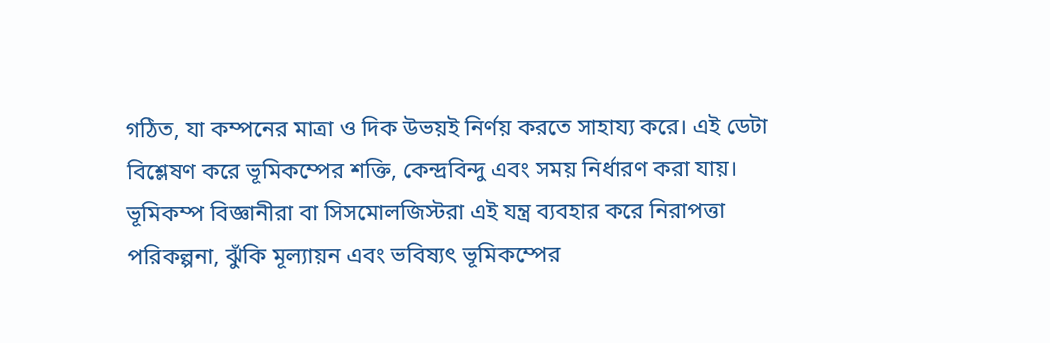গঠিত, যা কম্পনের মাত্রা ও দিক উভয়ই নির্ণয় করতে সাহায্য করে। এই ডেটা বিশ্লেষণ করে ভূমিকম্পের শক্তি, কেন্দ্রবিন্দু এবং সময় নির্ধারণ করা যায়। ভূমিকম্প বিজ্ঞানীরা বা সিসমোলজিস্টরা এই যন্ত্র ব্যবহার করে নিরাপত্তা পরিকল্পনা, ঝুঁকি মূল্যায়ন এবং ভবিষ্যৎ ভূমিকম্পের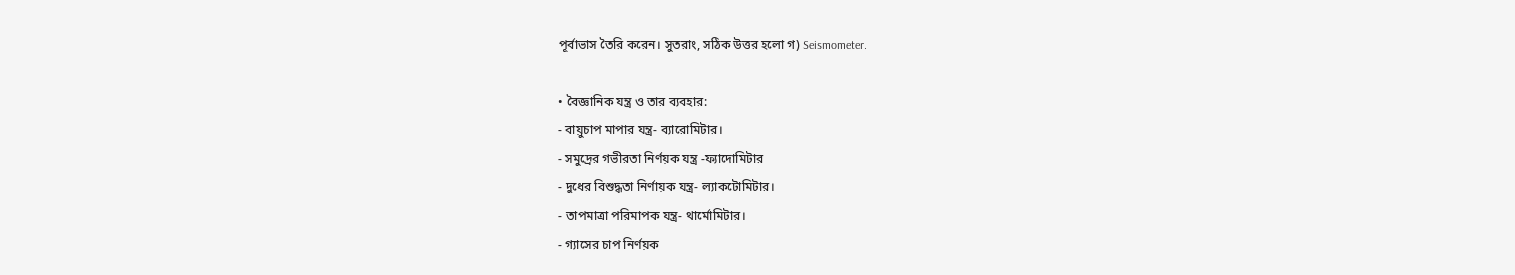পূর্বাভাস তৈরি করেন। সুতরাং, সঠিক উত্তর হলো গ) Seismometer.

• বৈজ্ঞানিক যন্ত্র ও তার ব্যবহার:
- বায়ুচাপ মাপার যন্ত্র- ব্যারোমিটার।
- সমুদ্রের গভীরতা নির্ণয়ক যন্ত্র -ফ্যাদোমিটার
- দুধের বিশুদ্ধতা নির্ণায়ক যন্ত্র- ল্যাকটোমিটার।
- তাপমাত্রা পরিমাপক যন্ত্র- থার্মোমিটার।
- গ্যাসের চাপ নির্ণয়ক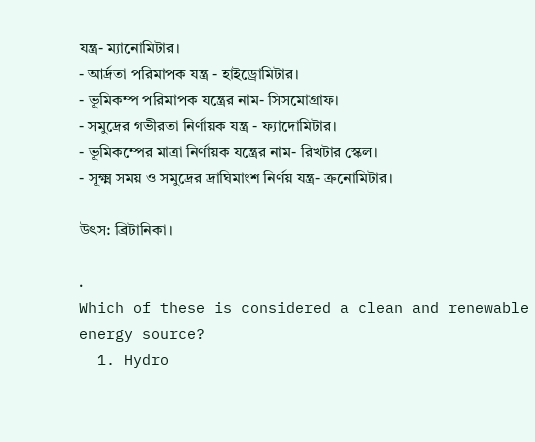যন্ত্র- ম্যানোমিটার।
- আর্দ্রতা পরিমাপক যন্ত্র - হাইড্রোমিটার।
- ভূমিকম্প পরিমাপক যন্ত্রের নাম- সিসমোগ্রাফ।
- সমুদ্রের গভীরতা নির্ণায়ক যন্ত্র - ফ্যাদোমিটার।
- ভূমিকম্পের মাত্রা নির্ণায়ক যন্ত্রের নাম- রিখটার স্কেল।
- সূক্ষ্ম সময় ও সমুদ্রের দ্রাঘিমাংশ নির্ণয় যন্ত্র- ক্রনোমিটার।

উৎস: ব্রিটানিকা।

.
Which of these is considered a clean and renewable energy source?
  1. Hydro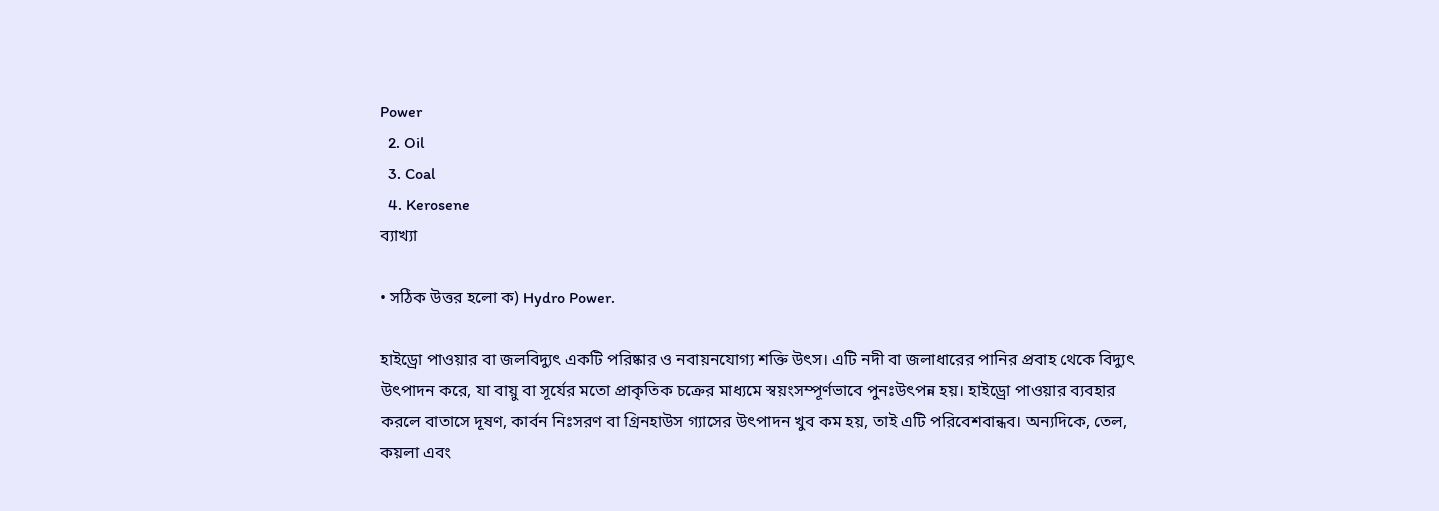Power
  2. Oil
  3. Coal
  4. Kerosene
ব্যাখ্যা

• সঠিক উত্তর হলো ক) Hydro Power.

হাইড্রো পাওয়ার বা জলবিদ্যুৎ একটি পরিষ্কার ও নবায়নযোগ্য শক্তি উৎস। এটি নদী বা জলাধারের পানির প্রবাহ থেকে বিদ্যুৎ উৎপাদন করে, যা বায়ু বা সূর্যের মতো প্রাকৃতিক চক্রের মাধ্যমে স্বয়ংসম্পূর্ণভাবে পুনঃউৎপন্ন হয়। হাইড্রো পাওয়ার ব্যবহার করলে বাতাসে দূষণ, কার্বন নিঃসরণ বা গ্রিনহাউস গ্যাসের উৎপাদন খুব কম হয়, তাই এটি পরিবেশবান্ধব। অন্যদিকে, তেল, কয়লা এবং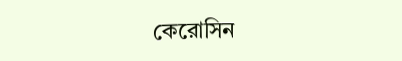কেরোসিন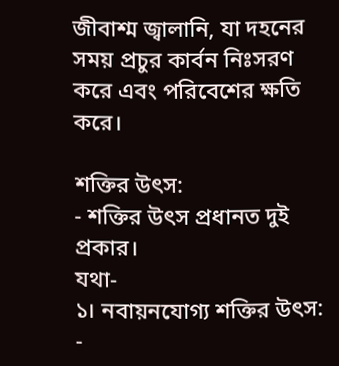জীবাশ্ম জ্বালানি, যা দহনের সময় প্রচুর কার্বন নিঃসরণ করে এবং পরিবেশের ক্ষতি করে।

শক্তির উৎস:
- শক্তির উৎস প্রধানত দুই প্রকার।
যথা-
১। নবায়নযোগ্য শক্তির উৎস:
-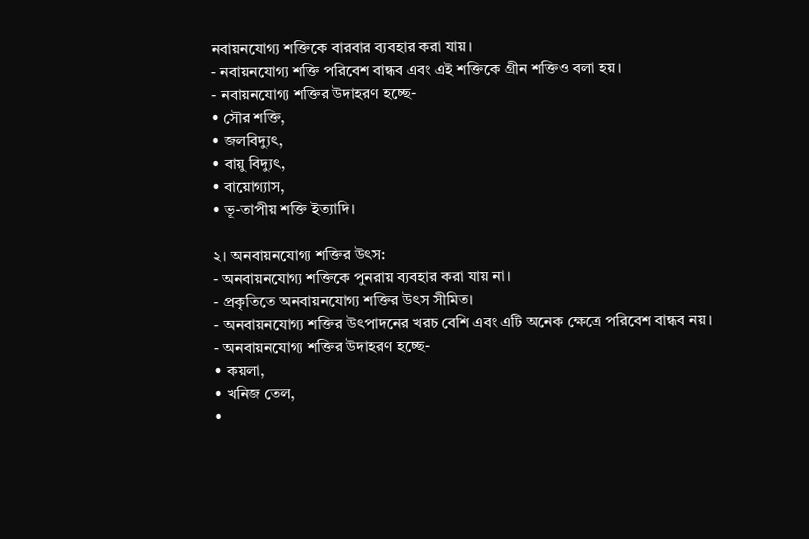নবায়নযোগ্য শক্তিকে বারবার ব্যবহার করা যায়।
- নবায়নযোগ্য শক্তি পরিবেশ বান্ধব এবং এই শক্তিকে গ্রীন শক্তিও বলা হয়।
- নবায়নযোগ্য শক্তির উদাহরণ হচ্ছে-
• সৌর শক্তি,
• জলবিদ্যুৎ,
• বায়ু বিদ্যুৎ,
• বায়োগ্যাস,
• ভূ-তাপীয় শক্তি ইত্যাদি।

২। অনবায়নযোগ্য শক্তির উৎস:
- অনবায়নযোগ্য শক্তিকে পুনরায় ব্যবহার করা যায় না।
- প্রকৃতিতে অনবায়নযোগ্য শক্তির উৎস সীমিত।
- অনবায়নযোগ্য শক্তির উৎপাদনের খরচ বেশি এবং এটি অনেক ক্ষেত্রে পরিবেশ বান্ধব নয়।
- অনবায়নযোগ্য শক্তির উদাহরণ হচ্ছে-
• কয়লা,
• খনিজ তেল,
•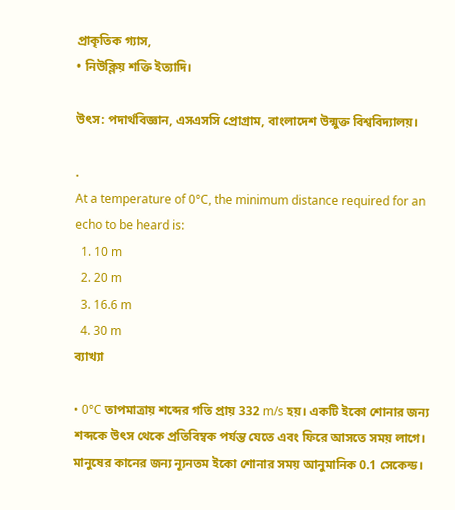প্রাকৃতিক গ্যাস,
• নিউক্লিয় শক্তি ইত্যাদি।

উৎস: পদার্থবিজ্ঞান, এসএসসি প্রোগ্রাম, বাংলাদেশ উন্মুক্ত বিশ্ববিদ্যালয়।

.
At a temperature of 0°C, the minimum distance required for an echo to be heard is:
  1. 10 m
  2. 20 m
  3. 16.6 m
  4. 30 m
ব্যাখ্যা

• 0°C তাপমাত্রায় শব্দের গতি প্রায় 332 m/s হয়। একটি ইকো শোনার জন্য শব্দকে উৎস থেকে প্রতিবিম্বক পর্যন্ত যেতে এবং ফিরে আসতে সময় লাগে। মানুষের কানের জন্য ন্যূনতম ইকো শোনার সময় আনুমানিক 0.1 সেকেন্ড।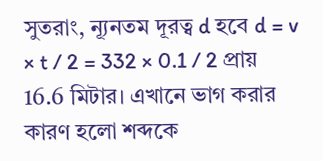সুতরাং, ন্যূনতম দূরত্ব d হবে d = v × t / 2 = 332 × 0.1 / 2 প্রায় 16.6 মিটার। এখানে ভাগ করার কারণ হলো শব্দকে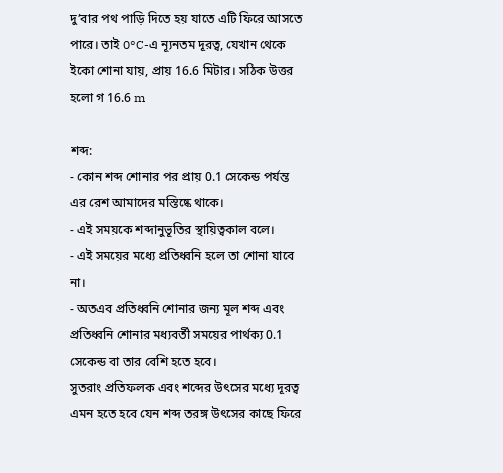দু’বার পথ পাড়ি দিতে হয় যাতে এটি ফিরে আসতে পারে। তাই 0°C-এ ন্যূনতম দূরত্ব, যেখান থেকে ইকো শোনা যায়, প্রায় 16.6 মিটার। সঠিক উত্তর হলো গ 16.6 m

শব্দ:
- কোন শব্দ শোনার পর প্রায় 0.1 সেকেন্ড পর্যন্ত এর রেশ আমাদের মস্তিষ্কে থাকে।
- এই সময়কে শব্দানুভূতির স্থায়িত্বকাল বলে।
- এই সময়ের মধ্যে প্রতিধ্বনি হলে তা শোনা যাবে না।
- অতএব প্রতিধ্বনি শোনার জন্য মূল শব্দ এবং প্রতিধ্বনি শোনার মধ্যবর্তী সময়ের পার্থক্য 0.1 সেকেন্ড বা তার বেশি হতে হবে।
সুতরাং প্রতিফলক এবং শব্দের উৎসের মধ্যে দূরত্ব এমন হতে হবে যেন শব্দ তরঙ্গ উৎসের কাছে ফিরে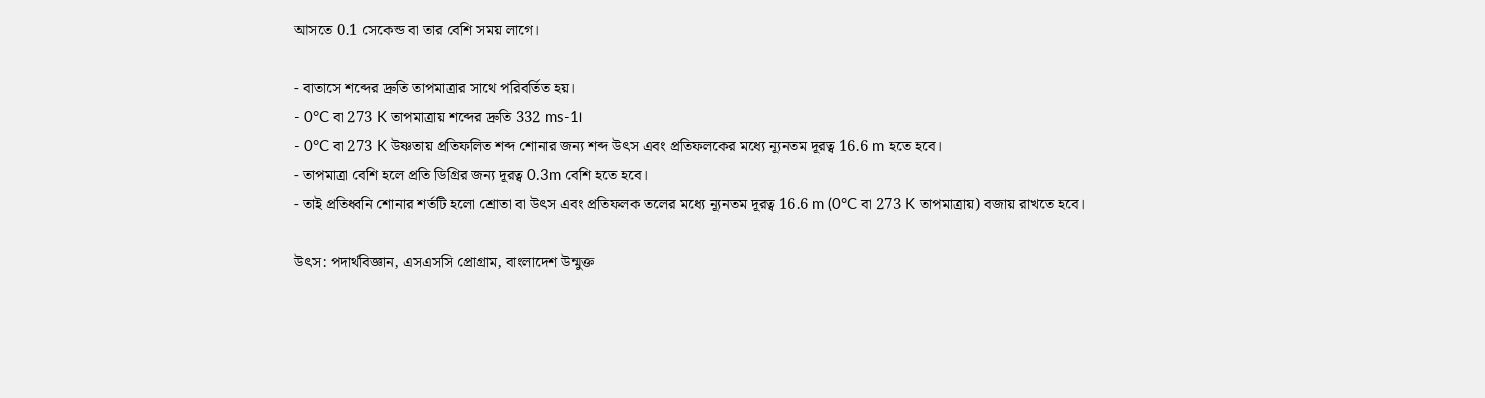আসতে 0.1 সেকেন্ড বা তার বেশি সময় লাগে।

- বাতাসে শব্দের দ্রুতি তাপমাত্রার সাথে পরিবর্তিত হয়।
- 0°C বা 273 K তাপমাত্রায় শব্দের দ্রুতি 332 ms-1।
- 0°C বা 273 K উষ্ণতায় প্রতিফলিত শব্দ শোনার জন্য শব্দ উৎস এবং প্রতিফলকের মধ্যে ন্যূনতম দূরত্ব 16.6 m হতে হবে।
- তাপমাত্রা বেশি হলে প্রতি ডিগ্রির জন্য দূরত্ব 0.3m বেশি হতে হবে।
- তাই প্রতিধ্বনি শোনার শর্তটি হলো শ্রোতা বা উৎস এবং প্রতিফলক তলের মধ্যে ন্যূনতম দূরত্ব 16.6 m (0°C বা 273 K তাপমাত্রায়) বজায় রাখতে হবে।

উৎস: পদার্থবিজ্ঞান, এসএসসি প্রোগ্রাম, বাংলাদেশ উন্মুক্ত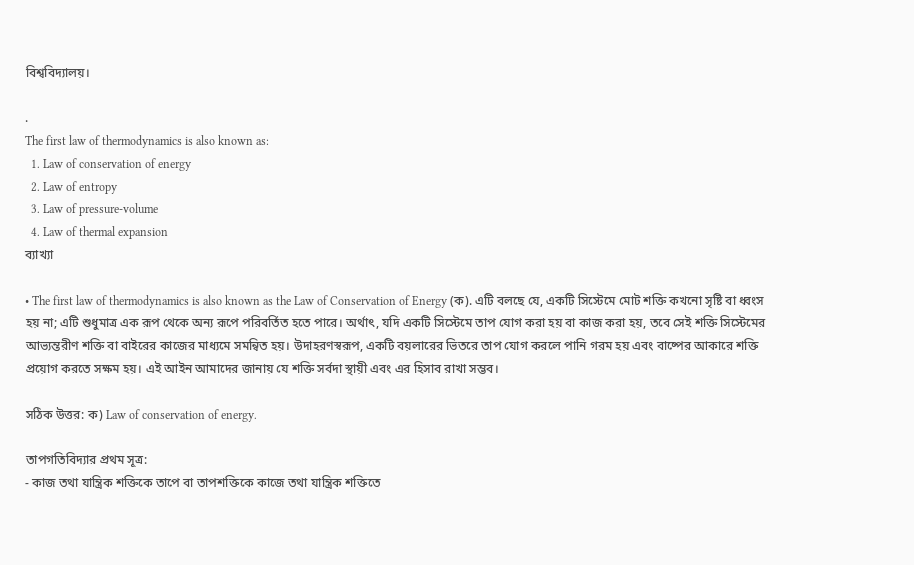বিশ্ববিদ্যালয়।

.
The first law of thermodynamics is also known as:
  1. Law of conservation of energy
  2. Law of entropy
  3. Law of pressure-volume
  4. Law of thermal expansion
ব্যাখ্যা

• The first law of thermodynamics is also known as the Law of Conservation of Energy (ক). এটি বলছে যে, একটি সিস্টেমে মোট শক্তি কখনো সৃষ্টি বা ধ্বংস হয় না; এটি শুধুমাত্র এক রূপ থেকে অন্য রূপে পরিবর্তিত হতে পারে। অর্থাৎ, যদি একটি সিস্টেমে তাপ যোগ করা হয় বা কাজ করা হয়, তবে সেই শক্তি সিস্টেমের আভ্যন্তরীণ শক্তি বা বাইরের কাজের মাধ্যমে সমন্বিত হয়। উদাহরণস্বরূপ, একটি বয়লারের ভিতরে তাপ যোগ করলে পানি গরম হয় এবং বাষ্পের আকারে শক্তি প্রয়োগ করতে সক্ষম হয়। এই আইন আমাদের জানায় যে শক্তি সর্বদা স্থায়ী এবং এর হিসাব রাখা সম্ভব।

সঠিক উত্তর: ক) Law of conservation of energy.

তাপগতিবিদ্যার প্রথম সূত্র:
- কাজ তথা যান্ত্রিক শক্তিকে তাপে বা তাপশক্তিকে কাজে তথা যান্ত্রিক শক্তিতে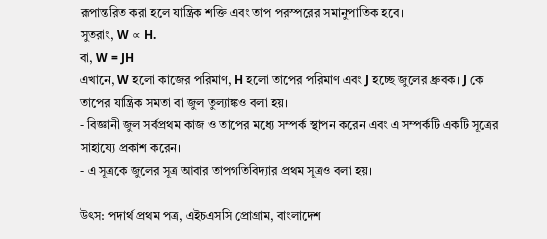রূপান্তরিত করা হলে যান্ত্রিক শক্তি এবং তাপ পরস্পরের সমানুপাতিক হবে।
সুতরাং, W ∝ H.
বা, W = JH
এখানে, W হলো কাজের পরিমাণ, H হলো তাপের পরিমাণ এবং J হচ্ছে জুলের ধ্রুবক। J কে তাপের যান্ত্রিক সমতা বা জুল তুল্যাঙ্কও বলা হয়।
- বিজ্ঞানী জুল সর্বপ্রথম কাজ ও তাপের মধ্যে সম্পর্ক স্থাপন করেন এবং এ সম্পর্কটি একটি সূত্রের সাহায্যে প্রকাশ করেন।
- এ সূত্রকে জুলের সূত্র আবার তাপগতিবিদ্যার প্রথম সূত্রও বলা হয়।

উৎস: পদার্থ প্রথম পত্র, এইচএসসি প্রোগ্রাম, বাংলাদেশ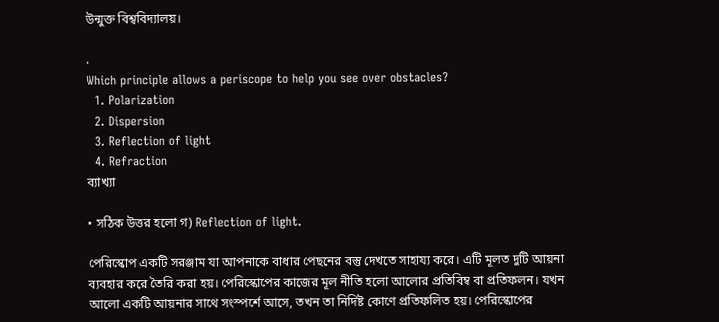উন্মুক্ত বিশ্ববিদ্যালয়।

.
Which principle allows a periscope to help you see over obstacles?
  1. Polarization
  2. Dispersion
  3. Reflection of light
  4. Refraction
ব্যাখ্যা

• সঠিক উত্তর হলো গ) Reflection of light.

পেরিস্কোপ একটি সরঞ্জাম যা আপনাকে বাধার পেছনের বস্তু দেখতে সাহায্য করে। এটি মূলত দুটি আয়না ব্যবহার করে তৈরি করা হয়। পেরিস্কোপের কাজের মূল নীতি হলো আলোর প্রতিবিম্ব বা প্রতিফলন। যখন আলো একটি আয়নার সাথে সংস্পর্শে আসে, তখন তা নির্দিষ্ট কোণে প্রতিফলিত হয়। পেরিস্কোপের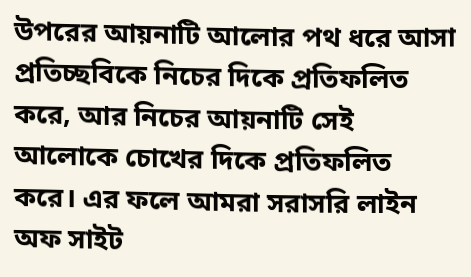উপরের আয়নাটি আলোর পথ ধরে আসা প্রতিচ্ছবিকে নিচের দিকে প্রতিফলিত করে, আর নিচের আয়নাটি সেই আলোকে চোখের দিকে প্রতিফলিত করে। এর ফলে আমরা সরাসরি লাইন অফ সাইট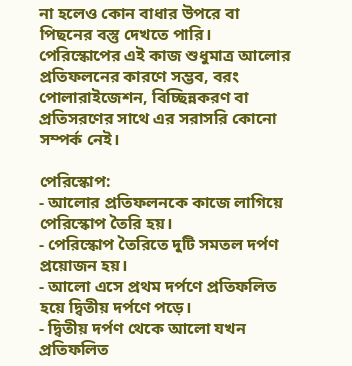না হলেও কোন বাধার উপরে বা পিছনের বস্তু দেখতে পারি। পেরিস্কোপের এই কাজ শুধুমাত্র আলোর প্রতিফলনের কারণে সম্ভব, বরং পোলারাইজেশন, বিচ্ছিন্নকরণ বা প্রতিসরণের সাথে এর সরাসরি কোনো সম্পর্ক নেই।

পেরিস্কোপ:
- আলোর প্রতিফলনকে কাজে লাগিয়ে পেরিস্কোপ তৈরি হয়।
- পেরিস্কোপ তৈরিতে দুটি সমতল দর্পণ প্রয়োজন হয়।
- আলো এসে প্রথম দর্পণে প্রতিফলিত হয়ে দ্বিতীয় দর্পণে পড়ে।
- দ্বিতীয় দর্পণ থেকে আলো যখন প্রতিফলিত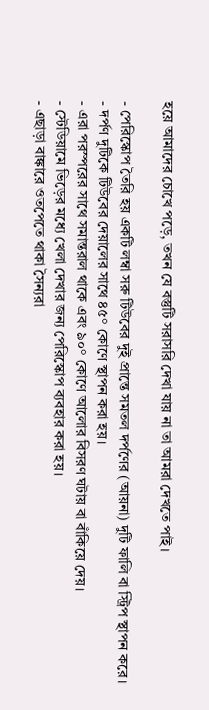হয়ে আমাদের চোখে পড়ে, তখন যে বস্তুটি সরাসরি দেখা যায় না তা আমরা দেখতে পাই।

- পেরিস্কোপ তৈরি হয় একটি লম্বা সরু টিউবের দুই প্রান্তে সমতল দর্পণের (আয়না) দুটি ফালি বা স্ট্রিপ স্থাপন করে।
- দর্পণ দুটিকে টিউবের দেয়ালের সাথে ৪৫° কোণে স্থাপন করা হয়।
- এরা পরস্পরের সাথে সমান্তরাল থাকে এবং ৯০° কোণে আলোর বিসরণ ঘটায় বা বাঁকিয়ে দেয়।
- স্টেডিয়ামে ভিড়ের মধ্যে খেলা দেখার জন্য পেরিস্কোপ ব্যবহার করা হয়।
- এছাড়া বাঙ্কারে ওতপেতে থাকা সৈন্যরা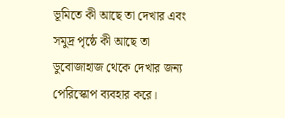ভূমিতে কী আছে তা দেখার এবং সমুদ্র পৃষ্ঠে কী আছে তা ডুবোজাহাজ থেকে দেখার জন্য পেরিস্কোপ ব্যবহার করে।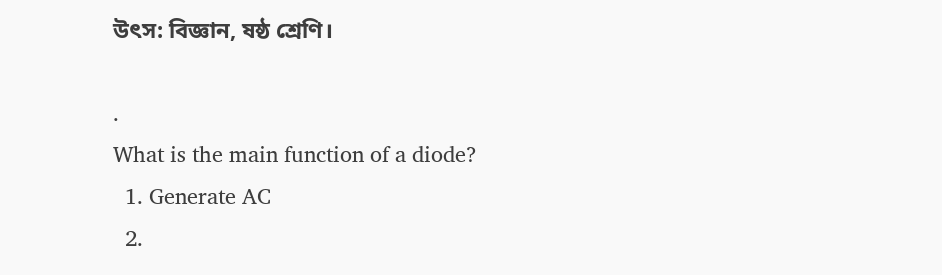উৎস: বিজ্ঞান, ষষ্ঠ শ্রেণি।

.
What is the main function of a diode?
  1. Generate AC
  2.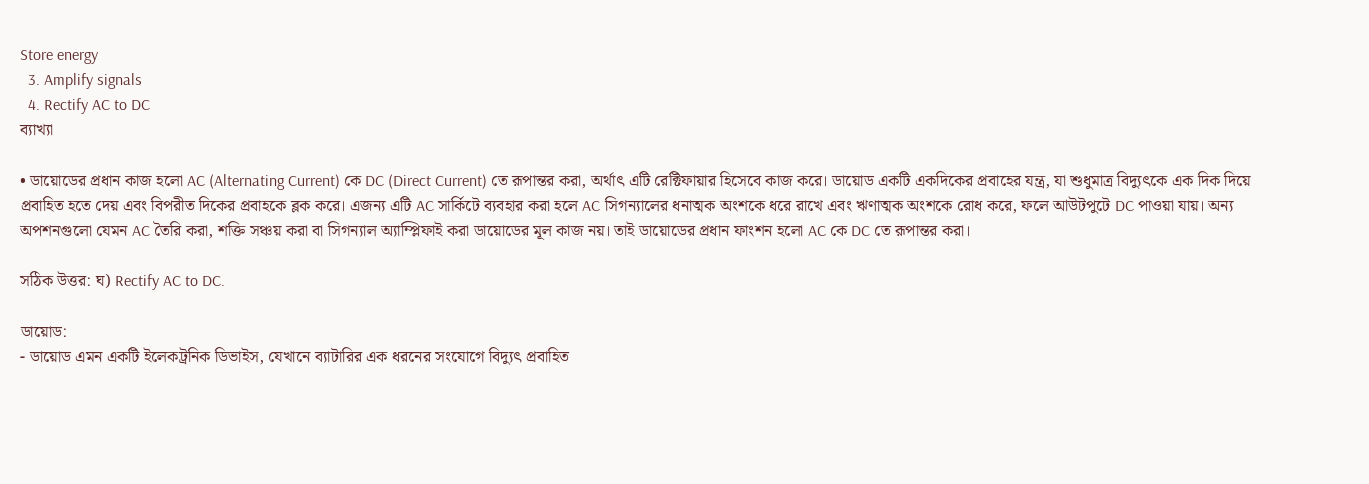Store energy
  3. Amplify signals
  4. Rectify AC to DC
ব্যাখ্যা

• ডায়োডের প্রধান কাজ হলো AC (Alternating Current) কে DC (Direct Current) তে রূপান্তর করা, অর্থাৎ এটি রেক্টিফায়ার হিসেবে কাজ করে। ডায়োড একটি একদিকের প্রবাহের যন্ত্র, যা শুধুমাত্র বিদ্যুৎকে এক দিক দিয়ে প্রবাহিত হতে দেয় এবং বিপরীত দিকের প্রবাহকে ব্লক করে। এজন্য এটি AC সার্কিটে ব্যবহার করা হলে AC সিগন্যালের ধনাত্মক অংশকে ধরে রাখে এবং ঋণাত্মক অংশকে রোধ করে, ফলে আউটপুটে DC পাওয়া যায়। অন্য অপশনগুলো যেমন AC তৈরি করা, শক্তি সঞ্চয় করা বা সিগন্যাল অ্যাম্প্লিফাই করা ডায়োডের মূল কাজ নয়। তাই ডায়োডের প্রধান ফাংশন হলো AC কে DC তে রূপান্তর করা।

সঠিক উত্তর: ঘ) Rectify AC to DC.

ডায়োড:
- ডায়োড এমন একটি ইলেকট্রনিক ডিভাইস, যেখানে ব্যাটারির এক ধরনের সংযোগে বিদ্যুৎ প্রবাহিত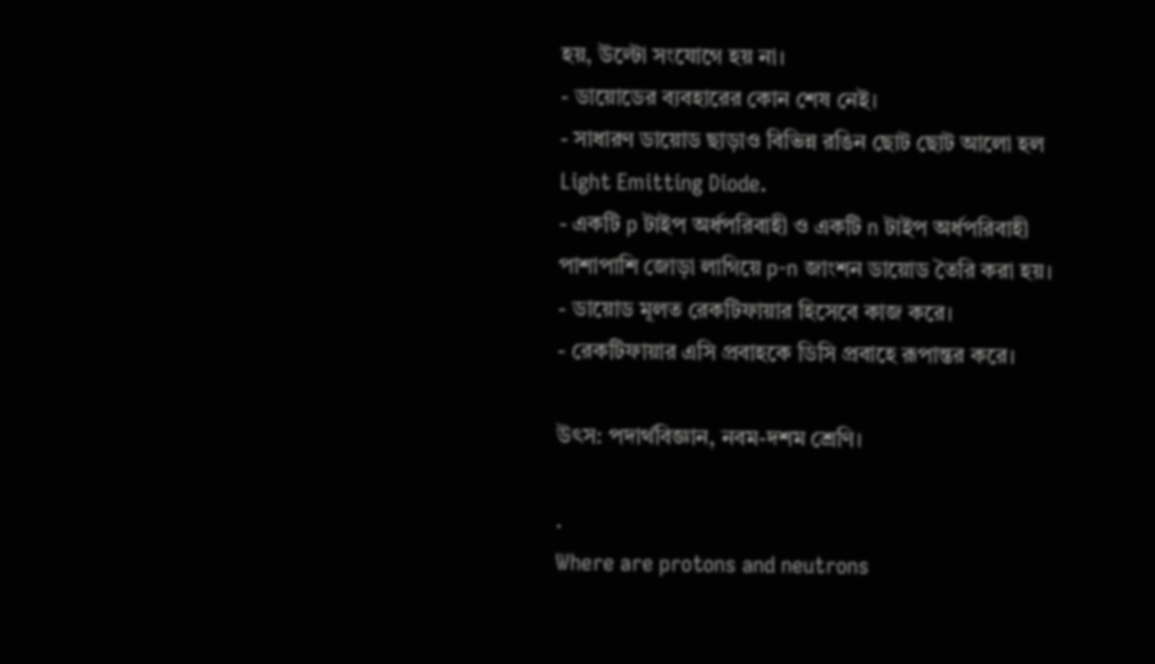হয়, উল্টো সংযোগে হয় না।
- ডায়োডের ব্যবহারের কোন শেষ নেই।
- সাধারণ ডায়োড ছাড়াও বিভিন্ন রঙিন ছোট ছোট আলো হল Light Emitting Diode.
- একটি p টাইপ অর্ধপরিবাহী ও একটি n টাইপ অর্ধপরিবাহী পাশাপাশি জোড়া লাগিয়ে p-n জাংশন ডায়োড তৈরি করা হয়।
- ডায়োড মূলত রেকটিফায়ার হিসেবে কাজ করে।
- রেকটিফায়ার এসি প্রবাহকে ডিসি প্রবাহে রূপান্তর করে।

উৎস: পদার্থবিজ্ঞান, নবম-দশম শ্রেণি।

.
Where are protons and neutrons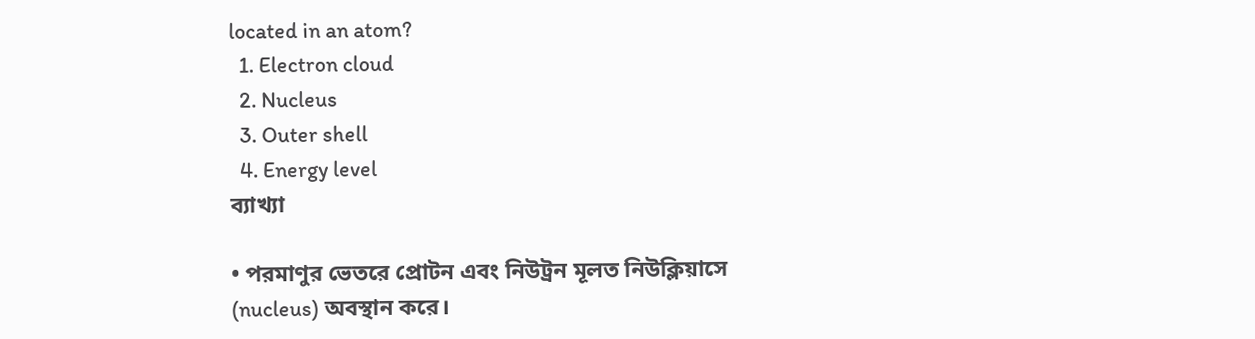located in an atom?
  1. Electron cloud
  2. Nucleus
  3. Outer shell
  4. Energy level
ব্যাখ্যা

• পরমাণুর ভেতরে প্রোটন এবং নিউট্রন মূলত নিউক্লিয়াসে (nucleus) অবস্থান করে।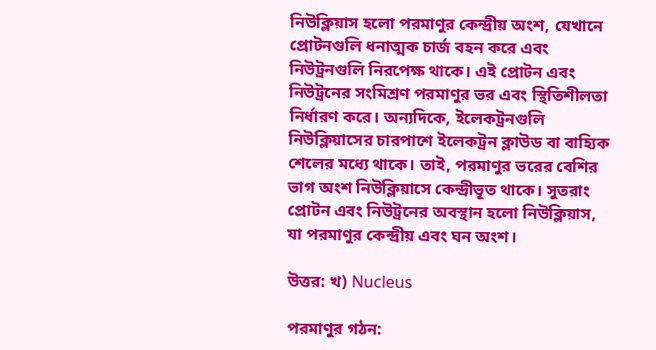নিউক্লিয়াস হলো পরমাণুর কেন্দ্রীয় অংশ, যেখানে প্রোটনগুলি ধনাত্মক চার্জ বহন করে এবং নিউট্রনগুলি নিরপেক্ষ থাকে। এই প্রোটন এবং নিউট্রনের সংমিশ্রণ পরমাণুর ভর এবং স্থিতিশীলতা নির্ধারণ করে। অন্যদিকে, ইলেকট্রনগুলি নিউক্লিয়াসের চারপাশে ইলেকট্রন ক্লাউড বা বাহ্যিক শেলের মধ্যে থাকে। তাই, পরমাণুর ভরের বেশির ভাগ অংশ নিউক্লিয়াসে কেন্দ্রীভূত থাকে। সুতরাং প্রোটন এবং নিউট্রনের অবস্থান হলো নিউক্লিয়াস, যা পরমাণুর কেন্দ্রীয় এবং ঘন অংশ।

উত্তর: খ) Nucleus

পরমাণুর গঠন: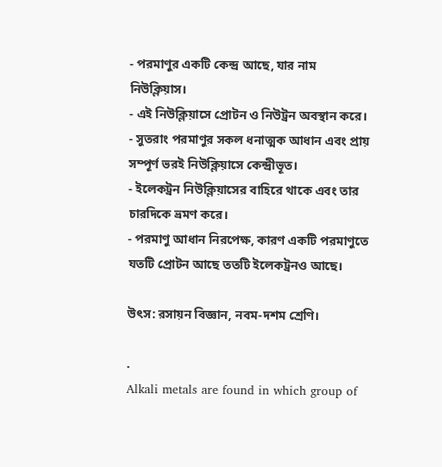- পরমাণুর একটি কেন্দ্র আছে, যার নাম নিউক্লিয়াস।
- এই নিউক্লিয়াসে প্রোটন ও নিউট্রন অবস্থান করে।
- সুতরাং পরমাণুর সকল ধনাত্মক আধান এবং প্রায় সম্পূর্ণ ভরই নিউক্লিয়াসে কেন্দ্রীভূত।
- ইলেকট্রন নিউক্লিয়াসের বাহিরে থাকে এবং তার চারদিকে ভ্রমণ করে।‌
- পরমাণু আধান নিরপেক্ষ, কারণ একটি পরমাণুতে যতটি প্রোটন আছে ততটি ইলেকট্রনও আছে।

উৎস: রসায়ন বিজ্ঞান, নবম-দশম শ্রেণি।

.
Alkali metals are found in which group of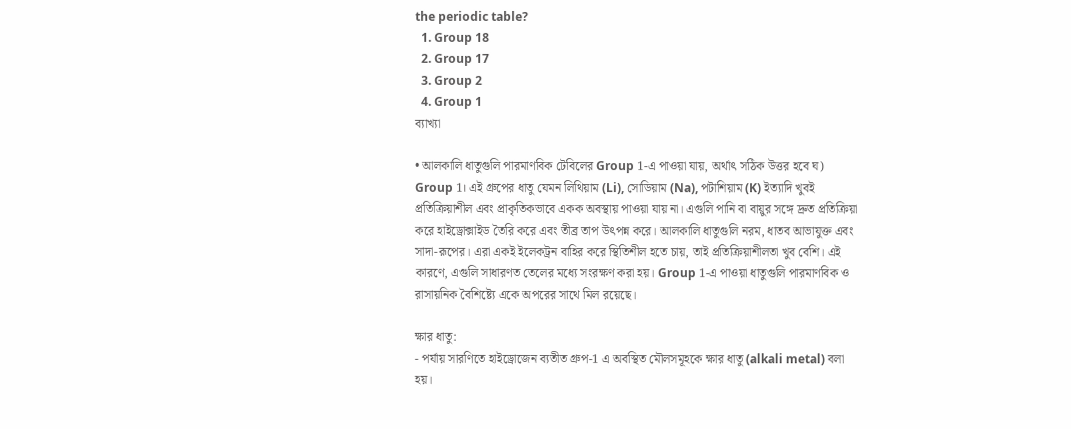the periodic table?
  1. Group 18
  2. Group 17
  3. Group 2
  4. Group 1
ব্যাখ্যা

• আলকালি ধাতুগুলি পারমাণবিক টেবিলের Group 1-এ পাওয়া যায়, অর্থাৎ সঠিক উত্তর হবে ঘ) Group 1। এই গ্রুপের ধাতু যেমন লিথিয়াম (Li), সোডিয়াম (Na), পটাশিয়াম (K) ইত্যাদি খুবই প্রতিক্রিয়াশীল এবং প্রাকৃতিকভাবে একক অবস্থায় পাওয়া যায় না। এগুলি পানি বা বায়ুর সঙ্গে দ্রুত প্রতিক্রিয়া করে হাইড্রোক্সাইড তৈরি করে এবং তীব্র তাপ উৎপন্ন করে। আলকালি ধাতুগুলি নরম, ধাতব আভাযুক্ত এবং সাদা-রূপের। এরা একই ইলেকট্রন বাহির করে স্থিতিশীল হতে চায়, তাই প্রতিক্রিয়াশীলতা খুব বেশি। এই কারণে, এগুলি সাধারণত তেলের মধ্যে সংরক্ষণ করা হয়। Group 1-এ পাওয়া ধাতুগুলি পারমাণবিক ও রাসায়নিক বৈশিষ্ট্যে একে অপরের সাথে মিল রয়েছে।

ক্ষার ধাতু:
- পর্যায় সারণিতে হাইড্রোজেন ব্যতীত গ্রুপ-1 এ অবস্থিত মৌলসমূহকে ক্ষার ধাতু (alkali metal) বলা হয়।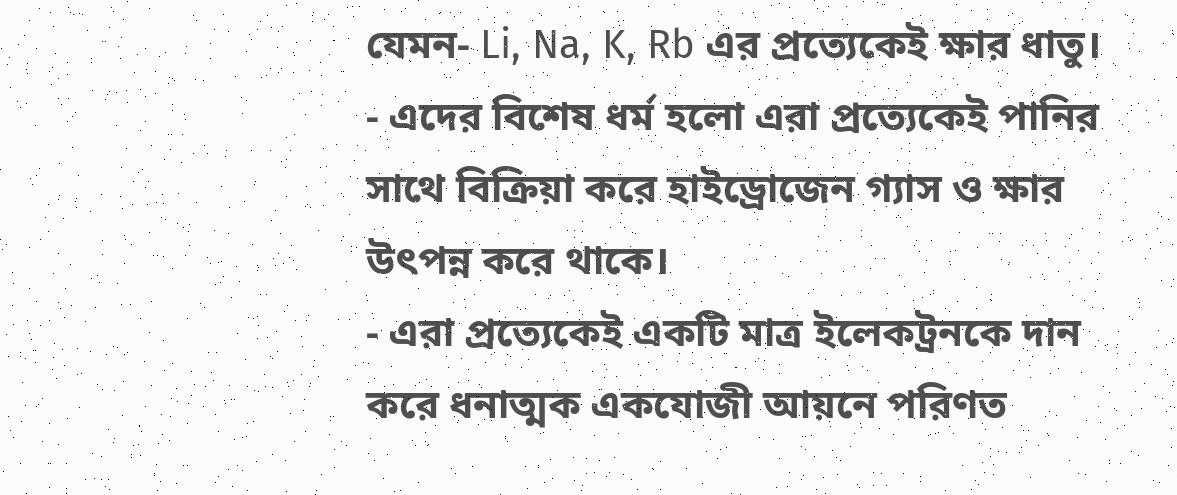যেমন- Li, Na, K, Rb এর প্রত্যেকেই ক্ষার ধাতু।
- এদের বিশেষ ধর্ম হলো এরা প্রত্যেকেই পানির সাথে বিক্রিয়া করে হাইড্রোজেন গ্যাস ও ক্ষার উৎপন্ন করে থাকে।
- এরা প্রত্যেকেই একটি মাত্র ইলেকট্রনকে দান করে ধনাত্মক একযোজী আয়নে পরিণত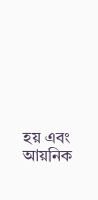হয় এবং আয়নিক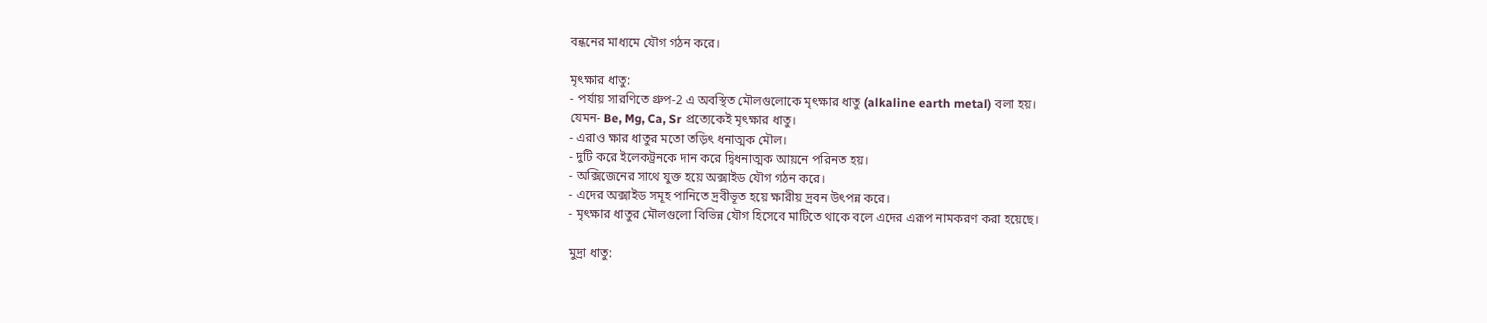বন্ধনের মাধ্যমে যৌগ গঠন করে।

মৃৎক্ষার ধাতু:
- পর্যায় সারণিতে গ্রুপ-2 এ অবস্থিত মৌলগুলোকে মৃৎক্ষার ধাতু (alkaline earth metal) বলা হয়।
যেমন- Be, Mg, Ca, Sr প্রত্যেকেই মৃৎক্ষার ধাতু।
- এরাও ক্ষার ধাতুর মতো তড়িৎ ধনাত্মক মৌল।
- দুটি করে ইলেকট্রনকে দান করে দ্বিধনাত্মক আয়নে পরিনত হয়।
- অক্সিজেনের সাথে যুক্ত হয়ে অক্সাইড যৌগ গঠন করে।
- এদের অক্সাইড সমূহ পানিতে দ্রবীভূত হয়ে ক্ষারীয় দ্রবন উৎপন্ন করে।
- মৃৎক্ষার ধাতুর মৌলগুলো বিভিন্ন যৌগ হিসেবে মাটিতে থাকে বলে এদের এরূপ নামকরণ করা হয়েছে।

মুদ্রা ধাতু: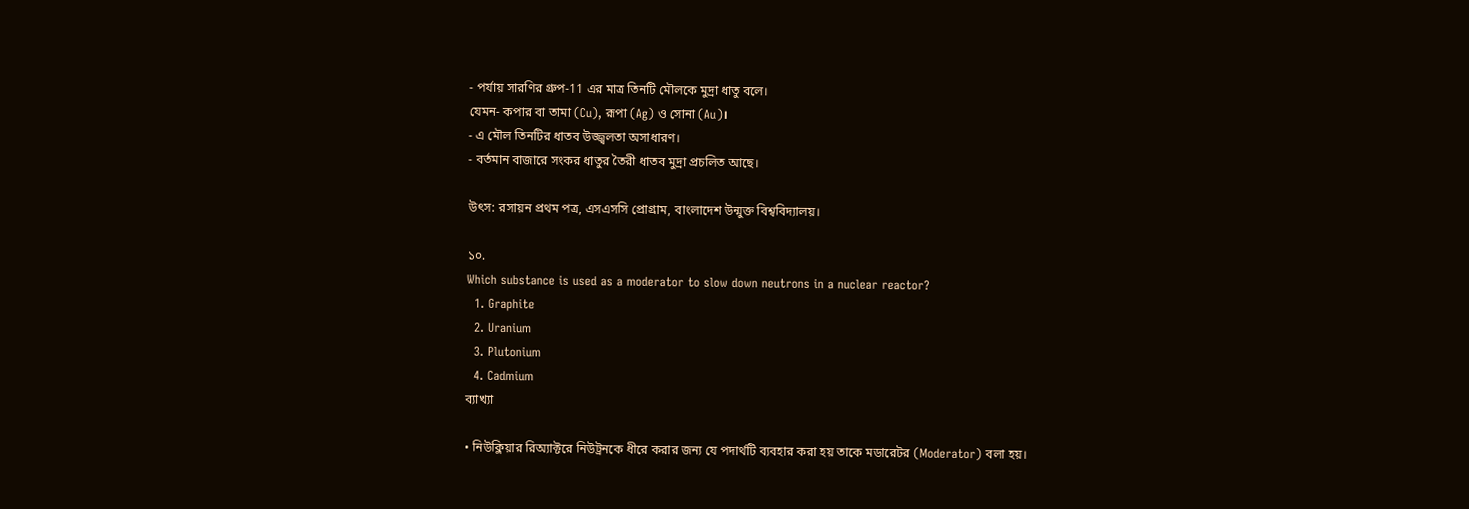- পর্যায় সারণির গ্রুপ-11 এর মাত্র তিনটি মৌলকে মুদ্রা ধাতু বলে।
যেমন- কপার বা তামা (Cu), রূপা (Ag) ও সোনা (Au)।
- এ মৌল তিনটির ধাতব উজ্জ্বলতা অসাধারণ।
- বর্তমান বাজারে সংকর ধাতুর তৈরী ধাতব মুদ্রা প্রচলিত আছে।

উৎস: রসায়ন প্রথম পত্র, এসএসসি প্রোগ্রাম, বাংলাদেশ উন্মুক্ত বিশ্ববিদ্যালয়।

১০.
Which substance is used as a moderator to slow down neutrons in a nuclear reactor?
  1. Graphite
  2. Uranium
  3. Plutonium
  4. Cadmium
ব্যাখ্যা

• নিউক্লিয়ার রিঅ্যাক্টরে নিউট্রনকে ধীরে করার জন্য যে পদার্থটি ব্যবহার করা হয় তাকে মডারেটর (Moderator) বলা হয়।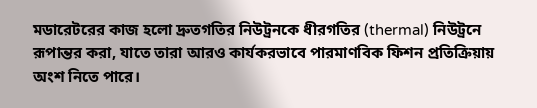মডারেটরের কাজ হলো দ্রুতগতির নিউট্রনকে ধীরগতির (thermal) নিউট্রনে রূপান্তর করা, যাতে তারা আরও কার্যকরভাবে পারমাণবিক ফিশন প্রতিক্রিয়ায় অংশ নিতে পারে।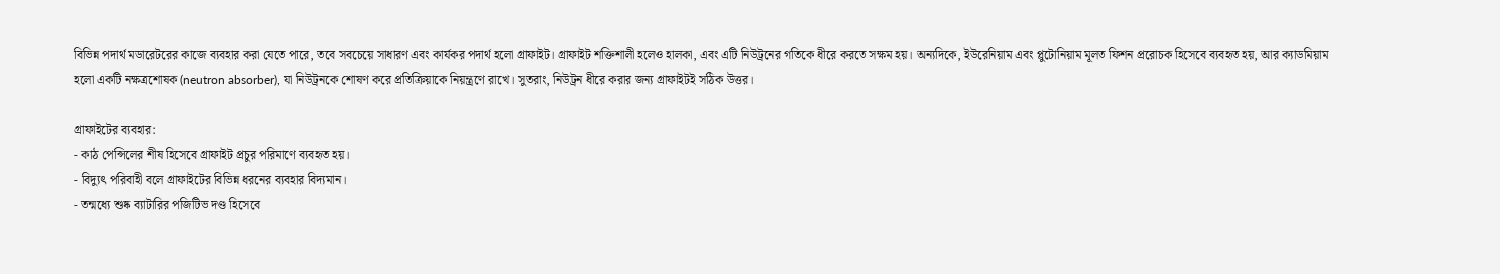বিভিন্ন পদার্থ মডারেটরের কাজে ব্যবহার করা যেতে পারে, তবে সবচেয়ে সাধারণ এবং কার্যকর পদার্থ হলো গ্রাফাইট। গ্রাফাইট শক্তিশালী হলেও হালকা, এবং এটি নিউট্রনের গতিকে ধীরে করতে সক্ষম হয়। অন্যদিকে, ইউরেনিয়াম এবং প্লুটোনিয়াম মূলত ফিশন প্ররোচক হিসেবে ব্যবহৃত হয়, আর ক্যাডমিয়াম হলো একটি নক্ষত্রশোষক (neutron absorber), যা নিউট্রনকে শোষণ করে প্রতিক্রিয়াকে নিয়ন্ত্রণে রাখে। সুতরাং, নিউট্রন ধীরে করার জন্য গ্রাফাইটই সঠিক উত্তর।

গ্রাফাইটের ব্যবহার:
- কাঠ পেন্সিলের শীষ হিসেবে গ্রাফাইট প্রচুর পরিমাণে ব্যবহৃত হয়।
- বিদ্যুৎ পরিবাহী বলে গ্রাফাইটের বিভিন্ন ধরনের ব্যবহার বিদ্যমান।
- তন্মধ্যে শুষ্ক ব্যাটারির পজিটিভ দণ্ড হিসেবে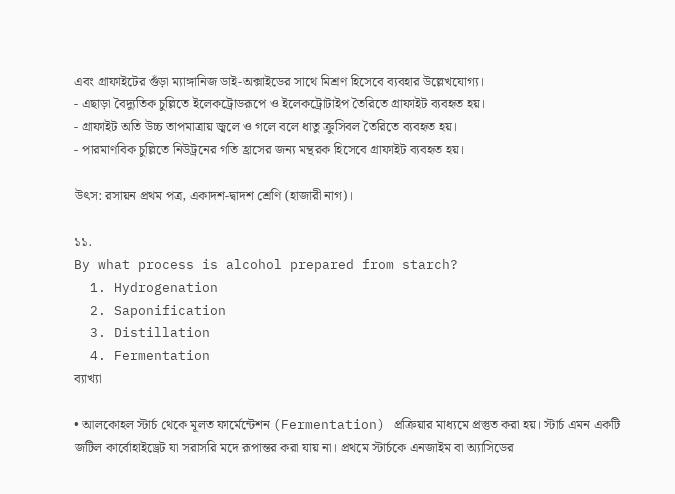এবং গ্রাফাইটের গুঁড়া ম্যাঙ্গানিজ ডাই-অক্সাইডের সাথে মিশ্রণ হিসেবে ব্যবহার উল্লেখযোগ্য।
- এছাড়া বৈদ্যুতিক চুল্লিতে ইলেকট্রোডরূপে ও ইলেকট্রোটাইপ তৈরিতে গ্রাফাইট ব্যবহৃত হয়।
- গ্রাফাইট অতি উচ্চ তাপমাত্রায় জ্বলে ও গলে বলে ধাতু ক্রুসিবল তৈরিতে ব্যবহৃত হয়।
- পারমাণবিক চুল্লিতে নিউট্রনের গতি হ্রাসের জন্য মন্থরক হিসেবে গ্রাফাইট ব্যবহৃত হয়।

উৎস: রসায়ন প্রথম পত্র, একাদশ-দ্বাদশ শ্রেণি (হাজারী নাগ)।

১১.
By what process is alcohol prepared from starch?
  1. Hydrogenation
  2. Saponification
  3. Distillation
  4. Fermentation
ব্যাখ্যা

• আলকোহল স্টার্চ থেকে মূলত ফার্মেন্টেশন (Fermentation) প্রক্রিয়ার মাধ্যমে প্রস্তুত করা হয়। স্টার্চ এমন একটি জটিল কার্বোহাইড্রেট যা সরাসরি মদে রূপান্তর করা যায় না। প্রথমে স্টার্চকে এনজাইম বা অ্যাসিডের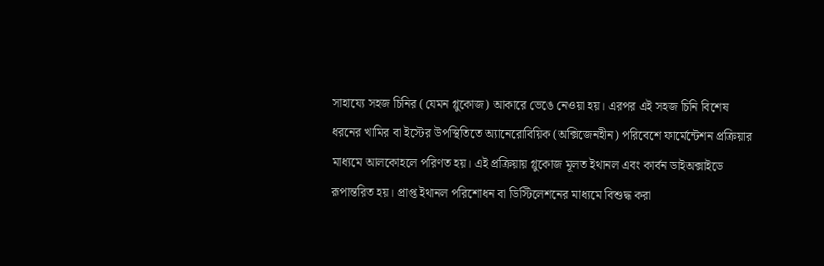সাহায্যে সহজ চিনির (যেমন গ্লুকোজ) আকারে ভেঙে নেওয়া হয়। এরপর এই সহজ চিনি বিশেষ ধরনের খামির বা ইস্টের উপস্থিতিতে অ্যানেরোবিয়িক (অক্সিজেনহীন) পরিবেশে ফার্মেন্টেশন প্রক্রিয়ার মাধ্যমে আলকোহলে পরিণত হয়। এই প্রক্রিয়ায় গ্লুকোজ মূলত ইথানল এবং কার্বন ডাইঅক্সাইডে রূপান্তরিত হয়। প্রাপ্ত ইথানল পরিশোধন বা ডিস্টিলেশনের মাধ্যমে বিশুদ্ধ করা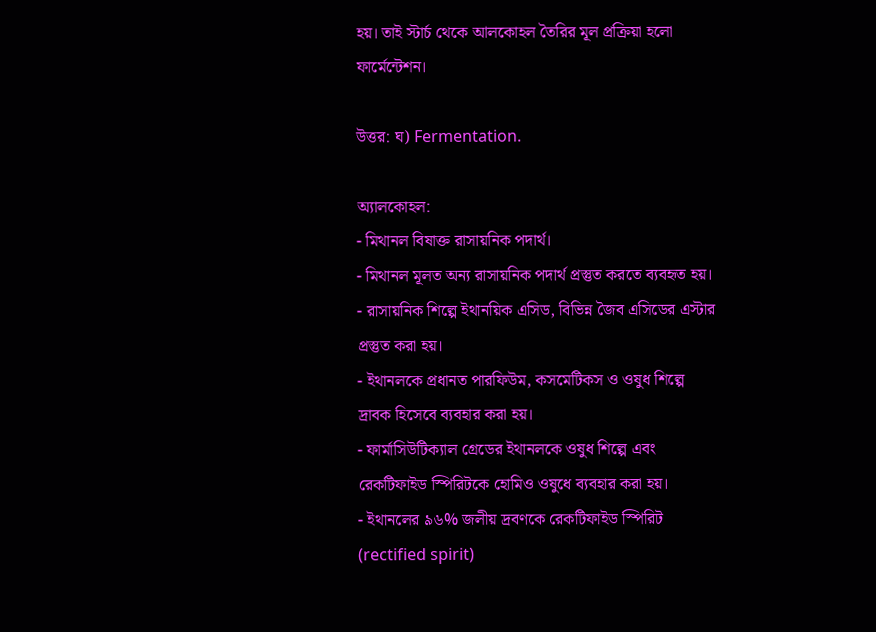হয়। তাই স্টার্চ থেকে আলকোহল তৈরির মূল প্রক্রিয়া হলো ফার্মেন্টেশন।

উত্তর: ঘ) Fermentation.

অ্যালকোহল:
- মিথানল বিষাক্ত রাসায়নিক পদার্থ।
- মিথানল মূলত অন্য রাসায়নিক পদার্থ প্রস্তুত করতে ব্যবহৃত হয়।
- রাসায়নিক শিল্পে ইথানয়িক এসিড, বিভিন্ন জৈব এসিডের এস্টার প্রস্তুত করা হয়।
- ইথানলকে প্রধানত পারফিউম, কসমেটিকস ও ওষুধ শিল্পে দ্রাবক হিসেবে ব্যবহার করা হয়।
- ফার্মাসিউটিক্যাল গ্রেডের ইথানলকে ওষুধ শিল্পে এবং রেকটিফাইড স্পিরিটকে হোমিও ওষুধে ব্যবহার করা হয়।
- ইথানলের ৯৬% জলীয় দ্রবণকে রেকটিফাইড স্পিরিট (rectified spirit)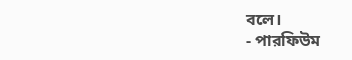বলে।
- পারফিউম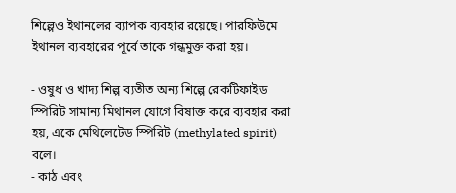শিল্পেও ইথানলের ব্যাপক ব্যবহার রয়েছে। পারফিউমে ইথানল ব্যবহারের পূর্বে তাকে গন্ধমুক্ত করা হয়।

- ওষুধ ও খাদ্য শিল্প ব্যতীত অন্য শিল্পে রেকটিফাইড স্পিরিট সামান্য মিথানল যোগে বিষাক্ত করে ব্যবহার করা হয়, একে মেথিলেটেড স্পিরিট (methylated spirit) বলে।
- কাঠ এবং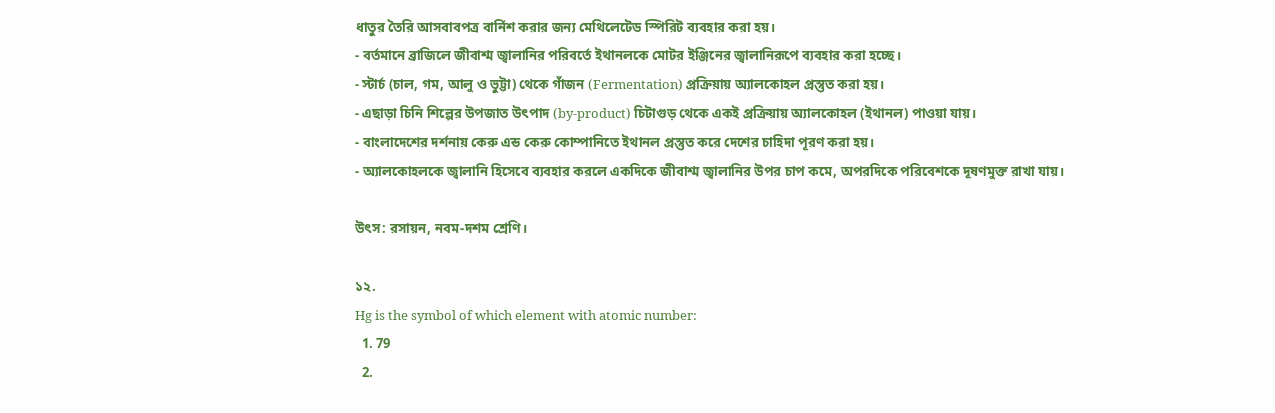ধাতুর তৈরি আসবাবপত্র বার্নিশ করার জন্য মেথিলেটেড স্পিরিট ব্যবহার করা হয়।
- বর্তমানে ব্রাজিলে জীবাশ্ম জ্বালানির পরিবর্তে ইথানলকে মোটর ইঞ্জিনের জ্বালানিরূপে ব্যবহার করা হচ্ছে।
- স্টার্চ (চাল, গম, আলু ও ভুট্টা) থেকে গাঁজন (Fermentation) প্রক্রিয়ায় অ্যালকোহল প্রস্তুত করা হয়।
- এছাড়া চিনি শিল্পের উপজাত উৎপাদ (by-product) চিটাগুড় থেকে একই প্রক্রিয়ায় অ্যালকোহল (ইথানল) পাওয়া যায়।
- বাংলাদেশের দর্শনায় কেরু এন্ড কেরু কোম্পানিতে ইথানল প্রস্তুত করে দেশের চাহিদা পূরণ করা হয়।
- অ্যালকোহলকে জ্বালানি হিসেবে ব্যবহার করলে একদিকে জীবাশ্ম জ্বালানির উপর চাপ কমে, অপরদিকে পরিবেশকে দূষণমুক্ত রাখা যায়।

উৎস: রসায়ন, নবম-দশম শ্রেণি।

১২.
Hg is the symbol of which element with atomic number:
  1. 79
  2.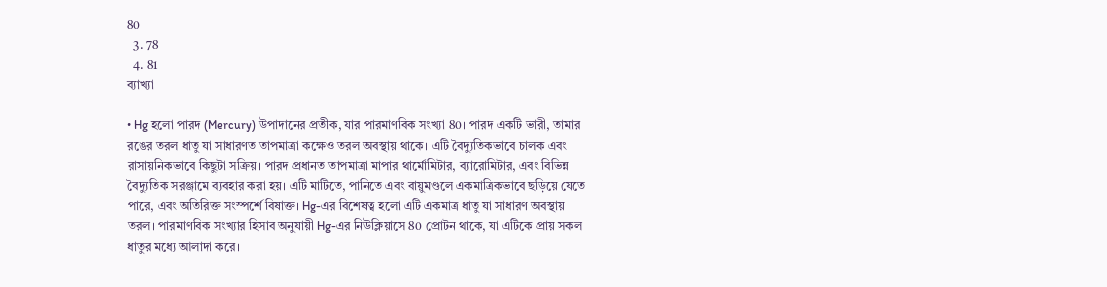80
  3. 78
  4. 81
ব্যাখ্যা

• Hg হলো পারদ (Mercury) উপাদানের প্রতীক, যার পারমাণবিক সংখ্যা 80। পারদ একটি ভারী, তামার রঙের তরল ধাতু যা সাধারণত তাপমাত্রা কক্ষেও তরল অবস্থায় থাকে। এটি বৈদ্যুতিকভাবে চালক এবং রাসায়নিকভাবে কিছুটা সক্রিয়। পারদ প্রধানত তাপমাত্রা মাপার থার্মোমিটার, ব্যারোমিটার, এবং বিভিন্ন বৈদ্যুতিক সরঞ্জামে ব্যবহার করা হয়। এটি মাটিতে, পানিতে এবং বায়ুমণ্ডলে একমাত্রিকভাবে ছড়িয়ে যেতে পারে, এবং অতিরিক্ত সংস্পর্শে বিষাক্ত। Hg-এর বিশেষত্ব হলো এটি একমাত্র ধাতু যা সাধারণ অবস্থায় তরল। পারমাণবিক সংখ্যার হিসাব অনুযায়ী Hg-এর নিউক্লিয়াসে 80 প্রোটন থাকে, যা এটিকে প্রায় সকল ধাতুর মধ্যে আলাদা করে।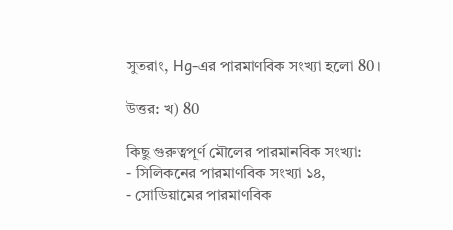সুতরাং, Hg-এর পারমাণবিক সংখ্যা হলো 80।

উত্তর: খ) 80

কিছু গুরুত্বপূর্ণ মৌলের পারমানবিক সংখ্যা:
- সিলিকনের পারমাণবিক সংখ্যা ১৪,
- সোডিয়ামের পারমাণবিক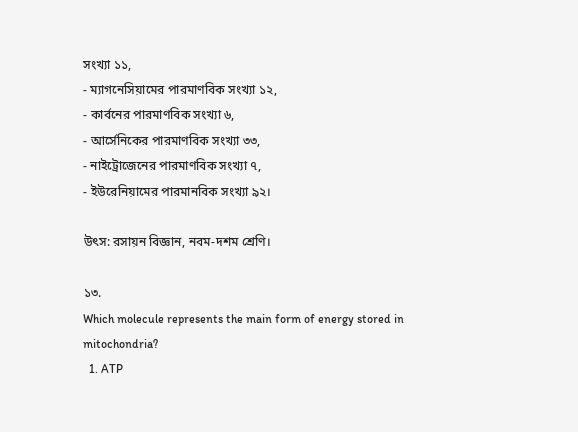সংখ্যা ১১,
- ম্যাগনেসিয়ামের পারমাণবিক সংখ্যা ১২,
- কার্বনের পারমাণবিক সংখ্যা ৬,
- আর্সেনিকের পারমাণবিক সংখ্যা ৩৩,
- নাইট্রোজেনের পারমাণবিক সংখ্যা ৭,
- ইউরেনিয়ামের পারমানবিক সংখ্যা ৯২।

উৎস: রসায়ন বিজ্ঞান, নবম-দশম শ্রেণি।

১৩.
Which molecule represents the main form of energy stored in mitochondria?
  1. ATP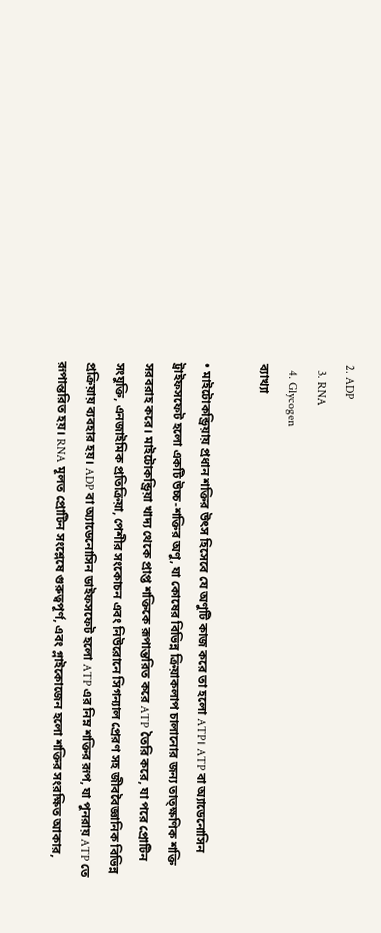2. ADP
  3. RNA
  4. Glycogen
ব্যাখ্যা

• মাইটোকন্ড্রিয়ায় প্রধান শক্তির উৎস হিসেবে যে অণুটি কাজ করে তা হলো ATP। ATP বা অ্যাডেনোসিন ট্রাইফসফেট হলো একটি উচ্চ-শক্তির অণু, যা কোষের বিভিন্ন ক্রিয়াকলাপ চালানোর জন্য তাত্ক্ষণিক শক্তি সরবরাহ করে। মাইটোকন্ড্রিয়া খাদ্য থেকে প্রাপ্ত শক্তিকে রূপান্তরিত করে ATP তৈরি করে, যা পরে প্রোটিন সংযুক্তি, এনজাইমিক প্রতিক্রিয়া, পেশীর সংকোচন এবং নিউরোনে সিগন্যাল প্রেরণ সহ জীববৈজ্ঞানিক বিভিন্ন প্রক্রিয়ায় ব্যবহার হয়। ADP বা অ্যাডেনোসিন ডাইফসফেট হলো ATP এর নিম্ন শক্তির রূপ, যা পুনরায় ATP তে রূপান্তরিত হয়। RNA মূলত প্রোটিন সংশ্লেষে গুরুত্বপূর্ণ, এবং গ্লাইকোজেন হলো শক্তির সংরক্ষিত আকার,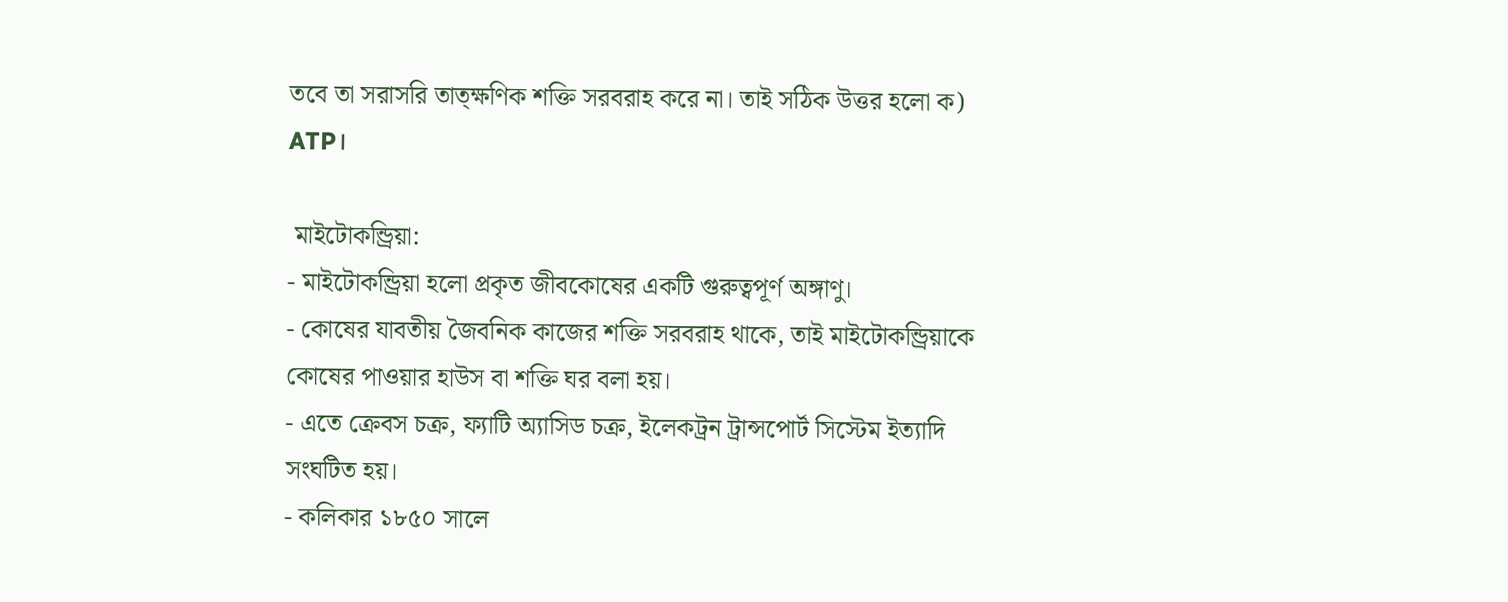তবে তা সরাসরি তাত্ক্ষণিক শক্তি সরবরাহ করে না। তাই সঠিক উত্তর হলো ক) ATP।

 মাইটোকন্ড্রিয়া:
- মাইটোকন্ড্রিয়া হলো প্রকৃত জীবকোষের একটি গুরুত্বপূর্ণ অঙ্গাণু।
- কোষের যাবতীয় জৈবনিক কাজের শক্তি সরবরাহ থাকে, তাই মাইটোকন্ড্রিয়াকে কোষের পাওয়ার হাউস বা শক্তি ঘর বলা হয়।
- এতে ক্রেবস চক্র, ফ্যাটি অ্যাসিড চক্র, ইলেকট্রন ট্রান্সপোর্ট সিস্টেম ইত্যাদি সংঘটিত হয়।
- কলিকার ১৮৫০ সালে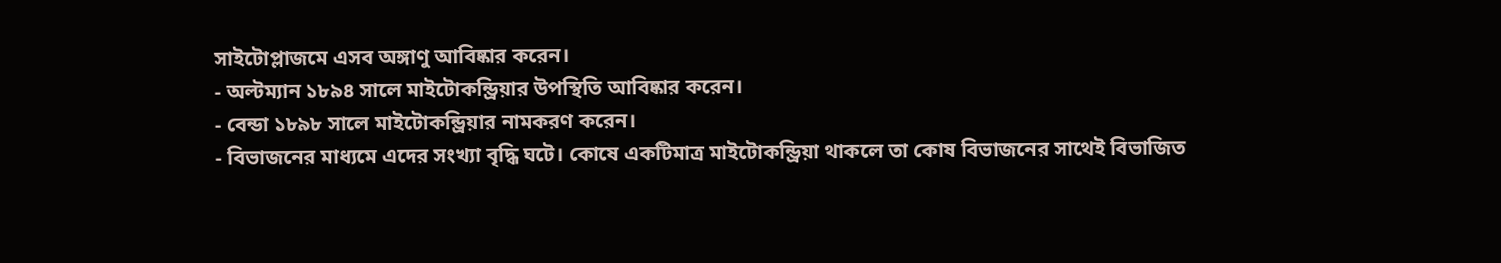সাইটোপ্লাজমে এসব অঙ্গাণু আবিষ্কার করেন।
- অল্টম্যান ১৮৯৪ সালে মাইটোকন্ড্রিয়ার উপস্থিতি আবিষ্কার করেন।
- বেন্ডা ১৮৯৮ সালে মাইটোকন্ড্রিয়ার নামকরণ করেন।
- বিভাজনের মাধ্যমে এদের সংখ্যা বৃদ্ধি ঘটে। কোষে একটিমাত্র মাইটোকন্ড্রিয়া থাকলে তা কোষ বিভাজনের সাথেই বিভাজিত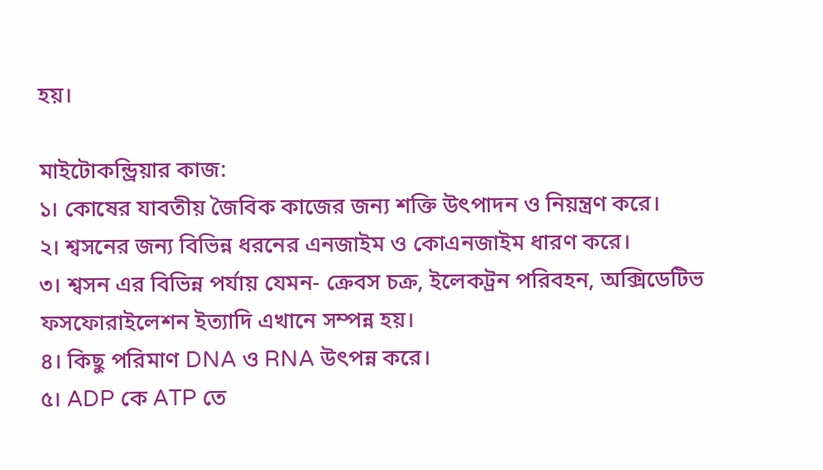হয়।

মাইটোকন্ড্রিয়ার কাজ:
১। কোষের যাবতীয় জৈবিক কাজের জন্য শক্তি উৎপাদন ও নিয়ন্ত্রণ করে।
২। শ্বসনের জন্য বিভিন্ন ধরনের এনজাইম ও কোএনজাইম ধারণ করে।
৩। শ্বসন এর বিভিন্ন পর্যায় যেমন- ক্রেবস চক্র, ইলেকট্রন পরিবহন, অক্সিডেটিভ ফসফোরাইলেশন ইত্যাদি এখানে সম্পন্ন হয়।
৪। কিছু পরিমাণ DNA ও RNA উৎপন্ন করে।
৫। ADP কে ATP তে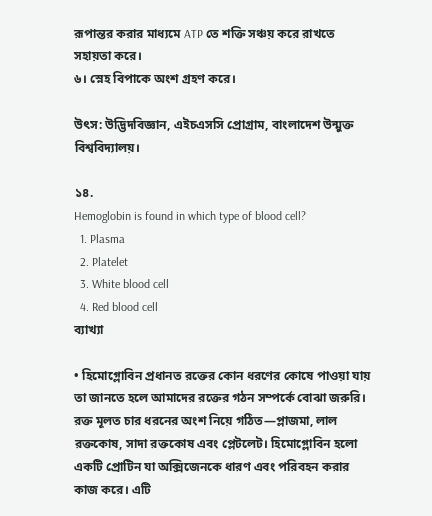রূপান্তর করার মাধ্যমে ATP তে শক্তি সঞ্চয় করে রাখতে সহায়তা করে।
৬। স্নেহ বিপাকে অংশ গ্রহণ করে।

উৎস: উদ্ভিদবিজ্ঞান, এইচএসসি প্রোগ্রাম, বাংলাদেশ উন্মুক্ত বিশ্ববিদ্যালয়।

১৪.
Hemoglobin is found in which type of blood cell?
  1. Plasma
  2. Platelet
  3. White blood cell
  4. Red blood cell
ব্যাখ্যা

• হিমোগ্লোবিন প্রধানত রক্তের কোন ধরণের কোষে পাওয়া যায় তা জানতে হলে আমাদের রক্তের গঠন সম্পর্কে বোঝা জরুরি। রক্ত মূলত চার ধরনের অংশ নিয়ে গঠিত—প্লাজমা, লাল রক্তকোষ, সাদা রক্তকোষ এবং প্লেটলেট। হিমোগ্লোবিন হলো একটি প্রোটিন যা অক্সিজেনকে ধারণ এবং পরিবহন করার কাজ করে। এটি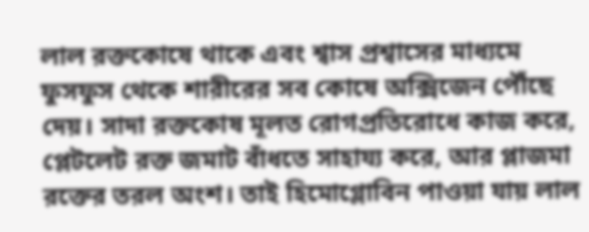লাল রক্তকোষে থাকে এবং শ্বাস প্রশ্বাসের মাধ্যমে ফুসফুস থেকে শারীরের সব কোষে অক্সিজেন পৌঁছে দেয়। সাদা রক্তকোষ মূলত রোগপ্রতিরোধে কাজ করে, প্লেটলেট রক্ত জমাট বাঁধতে সাহায্য করে, আর প্লাজমা রক্তের তরল অংশ। তাই হিমোগ্লোবিন পাওয়া যায় লাল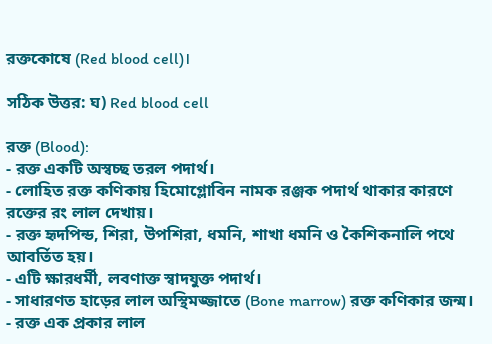রক্তকোষে (Red blood cell)।

সঠিক উত্তর: ঘ) Red blood cell

রক্ত (Blood):
- রক্ত একটি অস্বচ্ছ তরল পদার্থ।
- লোহিত রক্ত কণিকায় হিমোগ্লোবিন নামক রঞ্জক পদার্থ থাকার কারণে রক্তের রং লাল দেখায়।
- রক্ত হৃদপিন্ড, শিরা, উপশিরা, ধমনি, শাখা ধমনি ও কৈশিকনালি পথে আবর্তিত হয়।
- এটি ক্ষারধর্মী, লবণাক্ত স্বাদযুক্ত পদার্থ।
- সাধারণত হাড়ের লাল অস্থিমজ্জাতে (Bone marrow) রক্ত কণিকার জন্ম।
- রক্ত এক প্রকার লাল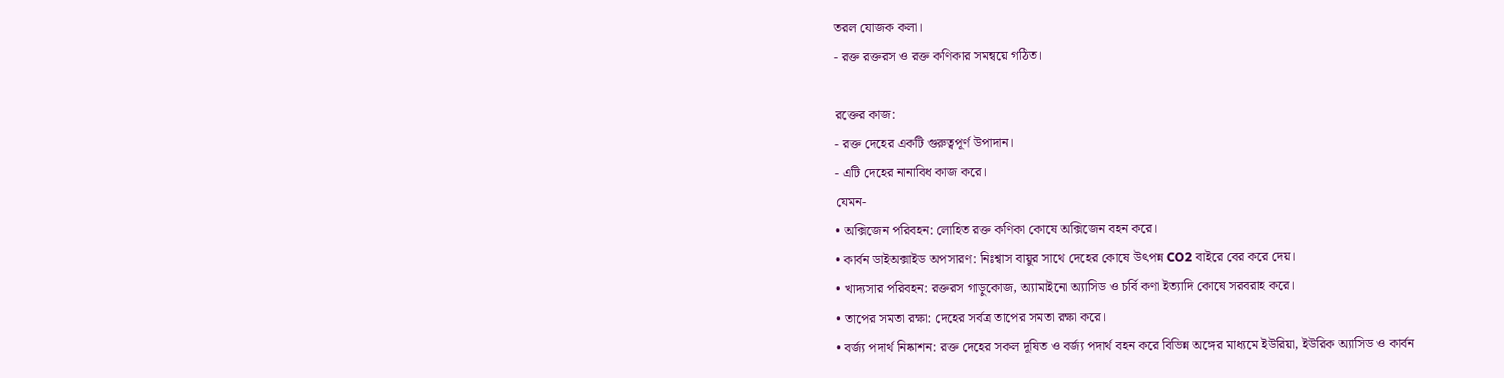তরল যোজক কলা।
- রক্ত রক্তরস ও রক্ত কণিকার সমন্বয়ে গঠিত।

রক্তের কাজ:
- রক্ত দেহের একটি গুরুত্বপূর্ণ উপাদান।
- এটি দেহের নানাবিধ কাজ করে।
যেমন-
• অক্সিজেন পরিবহন: লোহিত রক্ত কণিকা কোষে অক্সিজেন বহন করে।
• কার্বন ডাইঅক্সাইড অপসারণ: নিঃশ্বাস বায়ুর সাথে দেহের কোষে উৎপন্ন CO2 বাইরে বের করে দেয়।
• খাদ্যসার পরিবহন: রক্তরস গাড়ুকোজ, অ্যামাইনো অ্যাসিড ও চর্বি কণা ইত্যাদি কোষে সরবরাহ করে।
• তাপের সমতা রক্ষা: দেহের সর্বত্র তাপের সমতা রক্ষা করে।
• বর্জ্য পদার্থ নিষ্কাশন: রক্ত দেহের সকল দূষিত ও বর্জ্য পদার্থ বহন করে বিভিন্ন অঙ্গের মাধ্যমে ইউরিয়া, ইউরিক অ্যাসিড ও কার্বন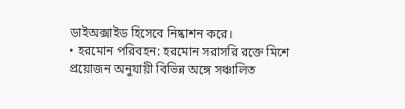ডাইঅক্সাইড হিসেবে নিষ্কাশন করে।
• হরমোন পরিবহন: হরমোন সরাসরি রক্তে মিশে প্রয়োজন অনুযায়ী বিভিন্ন অঙ্গে সঞ্চালিত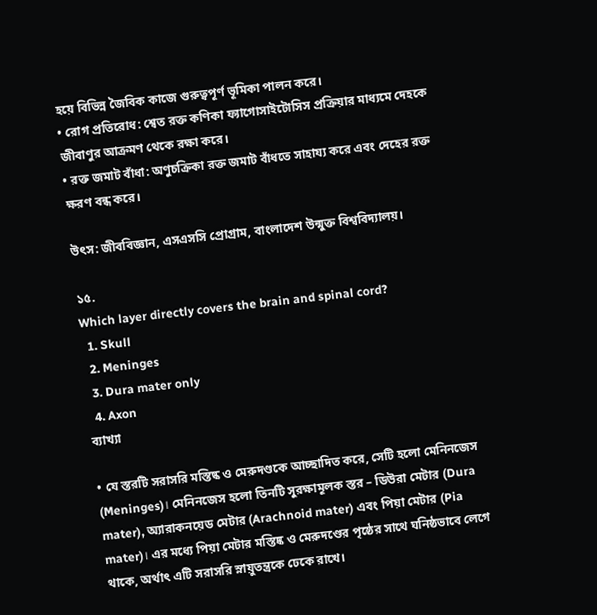হয়ে বিভিন্ন জৈবিক কাজে গুরুত্বপূর্ণ ভূমিকা পালন করে।
• রোগ প্রতিরোধ: শ্বেত রক্ত কণিকা ফ্যাগোসাইটোসিস প্রক্রিয়ার মাধ্যমে দেহকে জীবাণুর আক্রমণ থেকে রক্ষা করে।
• রক্ত জমাট বাঁধা: অণুচক্রিকা রক্ত জমাট বাঁধতে সাহায্য করে এবং দেহের রক্ত ক্ষরণ বন্ধ করে।

উৎস: জীববিজ্ঞান, এসএসসি প্রোগ্রাম, বাংলাদেশ উন্মুক্ত বিশ্ববিদ্যালয়।

১৫.
Which layer directly covers the brain and spinal cord?
  1. Skull
  2. Meninges
  3. Dura mater only
  4. Axon
ব্যাখ্যা

• যে স্তরটি সরাসরি মস্তিষ্ক ও মেরুদণ্ডকে আচ্ছাদিত করে, সেটি হলো মেনিনজেস (Meninges)। মেনিনজেস হলো তিনটি সুরক্ষামূলক স্তর – ডিউরা মেটার (Dura mater), অ্যারাকনয়েড মেটার (Arachnoid mater) এবং পিয়া মেটার (Pia mater)। এর মধ্যে পিয়া মেটার মস্তিষ্ক ও মেরুদণ্ডের পৃষ্ঠের সাথে ঘনিষ্ঠভাবে লেগে থাকে, অর্থাৎ এটি সরাসরি স্নায়ুতন্ত্রকে ঢেকে রাখে।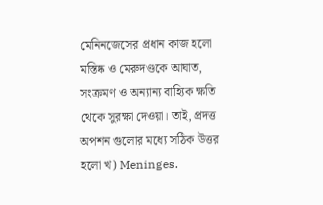মেনিনজেসের প্রধান কাজ হলো মস্তিষ্ক ও মেরুদণ্ডকে আঘাত, সংক্রমণ ও অন্যান্য বাহ্যিক ক্ষতি থেকে সুরক্ষা দেওয়া। তাই, প্রদত্ত অপশন গুলোর মধ্যে সঠিক উত্তর হলো খ) Meninges.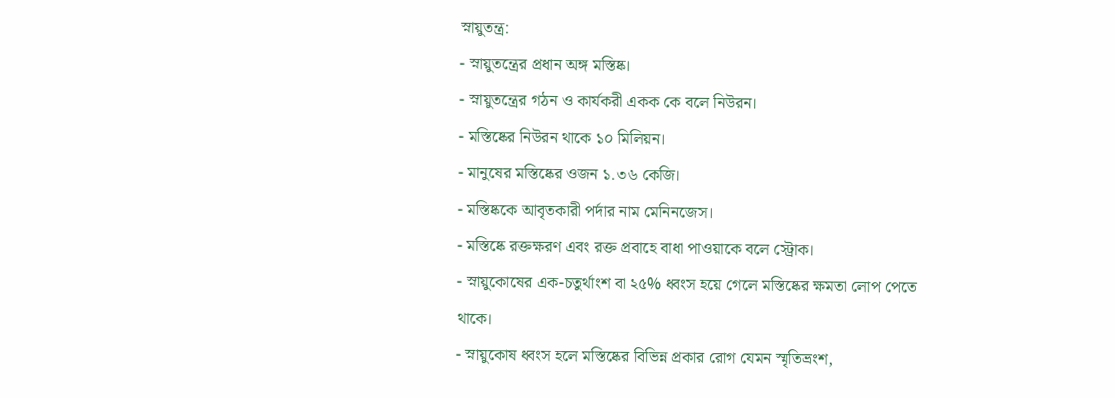স্নায়ুতন্ত্র:
- স্নায়ুতন্ত্রের প্রধান অঙ্গ মস্তিষ্ক।
- স্নায়ুতন্ত্রের গঠন ও কার্যকরী একক কে বলে নিউরন।
- মস্তিষ্কের নিউরন থাকে ১০ মিলিয়ন।
- মানুষের মস্তিষ্কের ওজন ১.৩৬ কেজি।
- মস্তিষ্ককে আবৃতকারী পর্দার নাম মেনিনজেস।
- মস্তিষ্কে রক্তক্ষরণ এবং রক্ত প্রবাহে বাধা পাওয়াকে বলে স্ট্রোক।
- স্নায়ুকোষের এক-চতুর্থাংশ বা ২৫% ধ্বংস হয়ে গেলে মস্তিষ্কের ক্ষমতা লোপ পেতে থাকে।
- স্নায়ুকোষ ধ্বংস হলে মস্তিষ্কের বিভিন্ন প্রকার রোগ যেমন স্মৃতিভ্রংশ,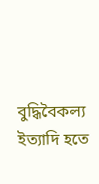বুদ্ধিবৈকল্য ইত্যাদি হতে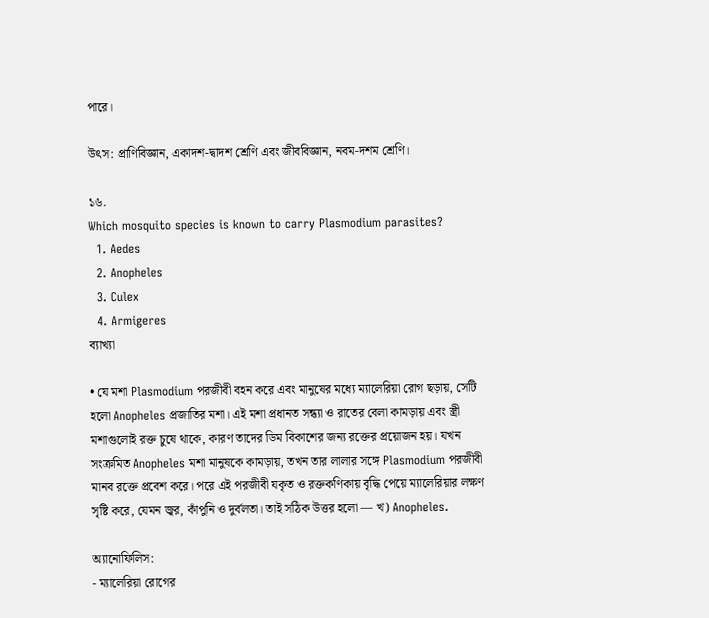পারে।

উৎস: প্রাণিবিজ্ঞান, একাদশ-দ্বাদশ শ্রেণি এবং জীববিজ্ঞান, নবম-দশম শ্রেণি।

১৬.
Which mosquito species is known to carry Plasmodium parasites?
  1. Aedes
  2. Anopheles
  3. Culex
  4. Armigeres
ব্যাখ্যা

• যে মশা Plasmodium পরজীবী বহন করে এবং মানুষের মধ্যে ম্যালেরিয়া রোগ ছড়ায়, সেটি হলো Anopheles প্রজাতির মশা। এই মশা প্রধানত সন্ধ্যা ও রাতের বেলা কামড়ায় এবং স্ত্রী মশাগুলোই রক্ত চুষে থাকে, কারণ তাদের ডিম বিকাশের জন্য রক্তের প্রয়োজন হয়। যখন সংক্রমিত Anopheles মশা মানুষকে কামড়ায়, তখন তার লালার সঙ্গে Plasmodium পরজীবী মানব রক্তে প্রবেশ করে। পরে এই পরজীবী যকৃত ও রক্তকণিকায় বৃদ্ধি পেয়ে ম্যালেরিয়ার লক্ষণ সৃষ্টি করে, যেমন জ্বর, কাঁপুনি ও দুর্বলতা। তাই সঠিক উত্তর হলো — খ) Anopheles.

অ্যানোফিলিস:
- ম্যালেরিয়া রোগের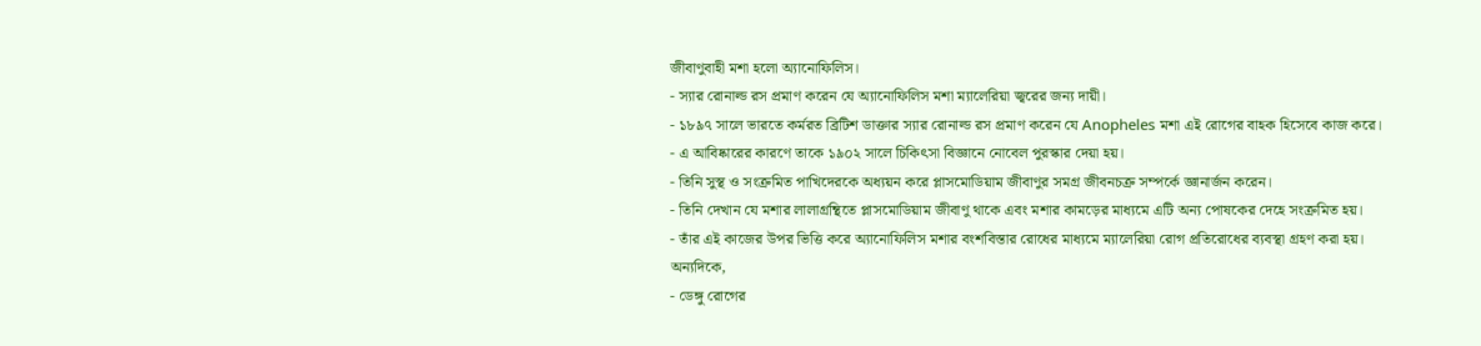জীবাণুবাহী মশা হলো অ্যানোফিলিস।
- স্যার রোনাল্ড রস প্রমাণ করেন যে অ্যানোফিলিস মশা ম্যালেরিয়া জ্বরের জন্য দায়ী।
- ১৮৯৭ সালে ভারতে কর্মরত ব্রিটিশ ডাক্তার স‍্যার রোনাল্ড রস প্রমাণ করেন যে Anopheles মশা এই রোগের বাহক হিসেবে কাজ করে।
- এ আবিষ্কারের কারণে তাকে ১৯০২ সালে চিকিৎসা বিজ্ঞানে নোবেল পুরস্কার দেয়া হয়।
- তিনি সুস্থ ও সংক্রমিত পাখিদেরকে অধ্যয়ন করে প্লাসমোডিয়াম জীবাণুর সমগ্র জীবনচক্র সম্পর্কে জ্ঞানার্জন করেন।
- তিনি দেখান যে মশার লালাগ্রন্থিতে প্লাসমোডিয়াম জীবাণু থাকে এবং মশার কামড়ের মাধ্যমে এটি অন্য পোষকের দেহে সংক্রমিত হয়।
- তাঁর এই কাজের উপর ভিত্তি করে অ্যানোফিলিস মশার বংশবিস্তার রোধের মাধ্যমে ম্যালেরিয়া রোগ প্রতিরোধের ব্যবস্থা গ্রহণ করা হয়।
অন্যদিকে,
- ডেঙ্গু রোগের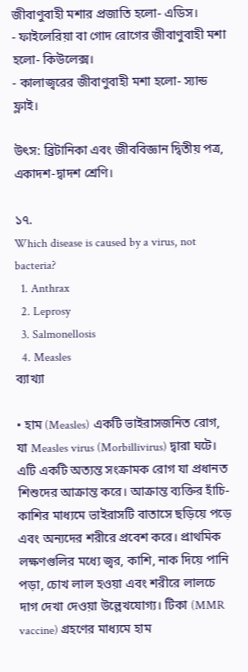জীবাণুবাহী মশার প্রজাতি হলো- এডিস।
- ফাইলেরিয়া বা গোদ রোগের জীবাণুবাহী মশা হলো- কিউলেক্স।
- কালাজ্বরের জীবাণুবাহী মশা হলো- স্যান্ড ফ্লাই।

উৎস: ব্রিটানিকা এবং জীববিজ্ঞান দ্বিতীয় পত্র, একাদশ-দ্বাদশ শ্রেণি।

১৭.
Which disease is caused by a virus, not bacteria?
  1. Anthrax
  2. Leprosy
  3. Salmonellosis
  4. Measles
ব্যাখ্যা

• হাম (Measles) একটি ভাইরাসজনিত রোগ, যা Measles virus (Morbillivirus) দ্বারা ঘটে। এটি একটি অত্যন্ত সংক্রামক রোগ যা প্রধানত শিশুদের আক্রান্ত করে। আক্রান্ত ব্যক্তির হাঁচি-কাশির মাধ্যমে ভাইরাসটি বাতাসে ছড়িয়ে পড়ে এবং অন্যদের শরীরে প্রবেশ করে। প্রাথমিক লক্ষণগুলির মধ্যে জ্বর, কাশি, নাক দিয়ে পানি পড়া, চোখ লাল হওয়া এবং শরীরে লালচে দাগ দেখা দেওয়া উল্লেখযোগ্য। টিকা (MMR vaccine) গ্রহণের মাধ্যমে হাম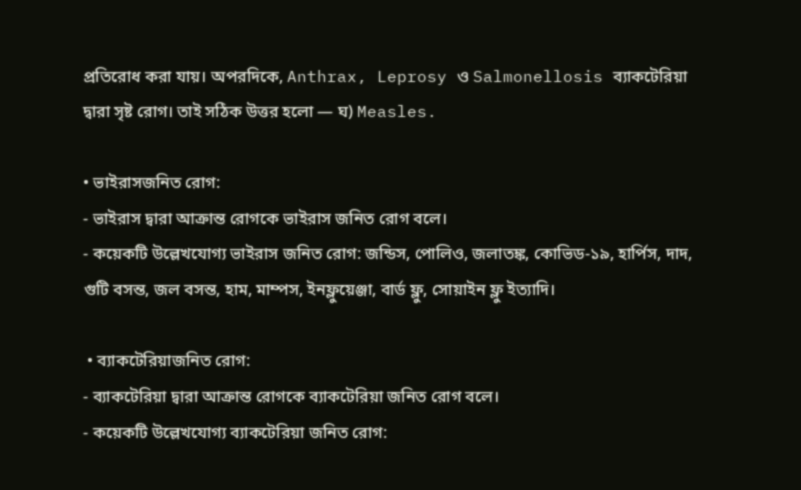প্রতিরোধ করা যায়। অপরদিকে, Anthrax, Leprosy ও Salmonellosis ব্যাকটেরিয়া দ্বারা সৃষ্ট রোগ। তাই সঠিক উত্তর হলো — ঘ) Measles.

• ভাইরাসজনিত রোগ:
- ভাইরাস দ্বারা আক্রান্ত রোগকে ভাইরাস জনিত রোগ বলে।
- কয়েকটি উল্লেখযোগ্য ভাইরাস জনিত রোগ: জন্ডিস, পোলিও, জলাতঙ্ক, কোভিড-১৯, হার্পিস, দাদ, গুটি বসন্ত, জল বসন্ত, হাম, মাম্পস, ইনফ্লুয়েঞ্জা, বার্ড ফ্লু, সোয়াইন ফ্লু ইত্যাদি।

 • ব্যাকটেরিয়াজনিত রোগ:
- ব্যাকটেরিয়া দ্বারা আক্রান্ত রোগকে ব্যাকটেরিয়া জনিত রোগ বলে।
- কয়েকটি উল্লেখযোগ্য ব্যাকটেরিয়া জনিত রোগ: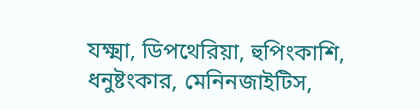যক্ষ্মা, ডিপথেরিয়া, হুপিংকাশি, ধনুষ্টংকার, মেনিনজাইটিস,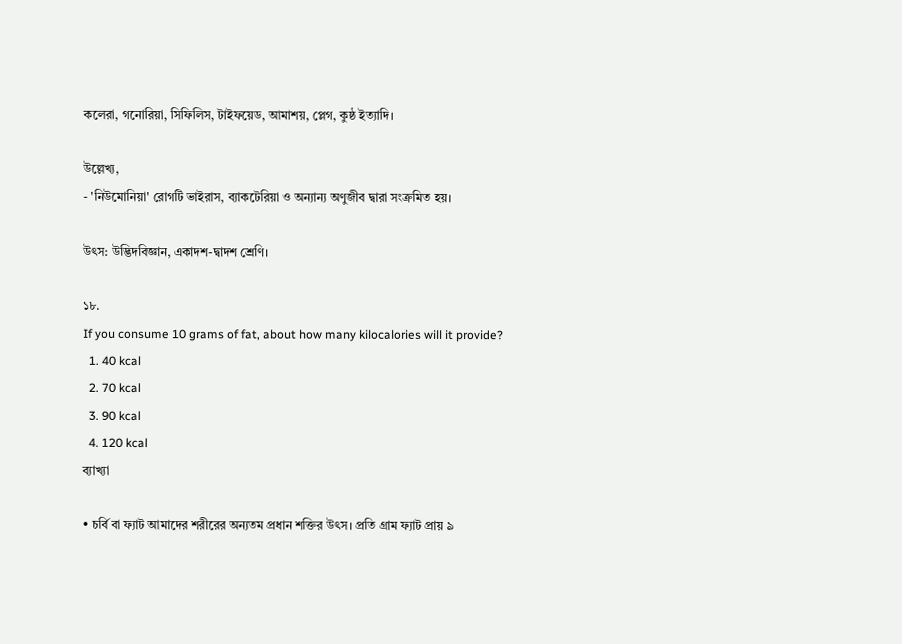কলেরা, গনোরিয়া, সিফিলিস, টাইফয়েড, আমাশয়, প্লেগ, কুষ্ঠ ইত্যাদি।

উল্লেখ্য,
- 'নিউমোনিয়া' রোগটি ভাইরাস, ব্যাকটেরিয়া ও অন্যান্য অণুজীব দ্বারা সংক্রমিত হয়।

উৎস: উদ্ভিদবিজ্ঞান, একাদশ-দ্বাদশ শ্রেণি।

১৮.
If you consume 10 grams of fat, about how many kilocalories will it provide?
  1. 40 kcal
  2. 70 kcal
  3. 90 kcal
  4. 120 kcal
ব্যাখ্যা

• চর্বি বা ফ্যাট আমাদের শরীরের অন্যতম প্রধান শক্তির উৎস। প্রতি গ্রাম ফ্যাট প্রায় ৯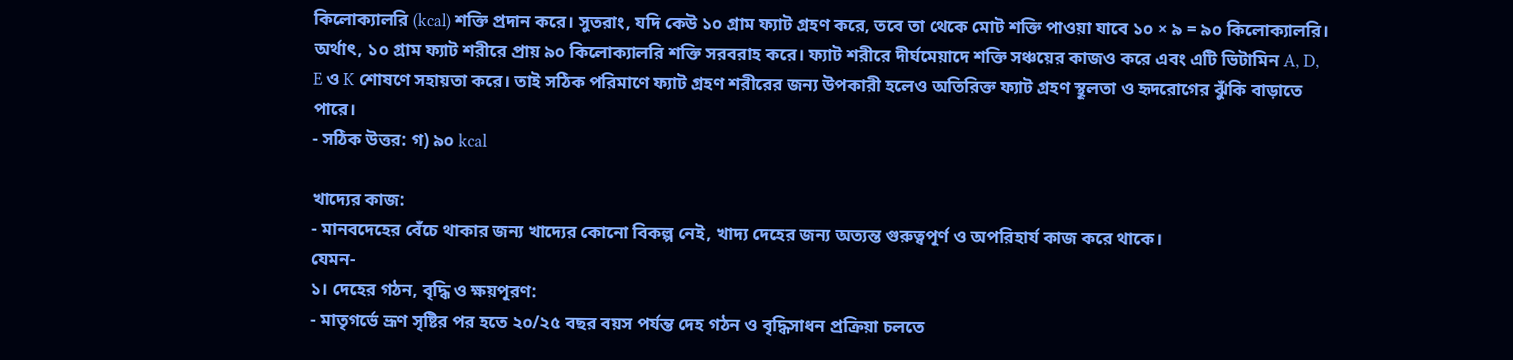কিলোক্যালরি (kcal) শক্তি প্রদান করে। সুতরাং, যদি কেউ ১০ গ্রাম ফ্যাট গ্রহণ করে, তবে তা থেকে মোট শক্তি পাওয়া যাবে ১০ × ৯ = ৯০ কিলোক্যালরি। অর্থাৎ, ১০ গ্রাম ফ্যাট শরীরে প্রায় ৯০ কিলোক্যালরি শক্তি সরবরাহ করে। ফ্যাট শরীরে দীর্ঘমেয়াদে শক্তি সঞ্চয়ের কাজও করে এবং এটি ভিটামিন A, D, E ও K শোষণে সহায়তা করে। তাই সঠিক পরিমাণে ফ্যাট গ্রহণ শরীরের জন্য উপকারী হলেও অতিরিক্ত ফ্যাট গ্রহণ স্থূলতা ও হৃদরোগের ঝুঁকি বাড়াতে পারে।
- সঠিক উত্তর: গ) ৯০ kcal

খাদ্যের কাজ:
- মানবদেহের বেঁচে থাকার জন্য খাদ্যের কোনো বিকল্প নেই, খাদ্য দেহের জন্য অত্যন্ত গুরুত্বপূর্ণ ও অপরিহার্য কাজ করে থাকে।
যেমন-
১। দেহের গঠন, বৃদ্ধি ও ক্ষয়পূরণ:
- মাতৃগর্ভে ভ্রূণ সৃষ্টির পর হতে ২০/২৫ বছর বয়স পর্যন্ত দেহ গঠন ও বৃদ্ধিসাধন প্রক্রিয়া চলতে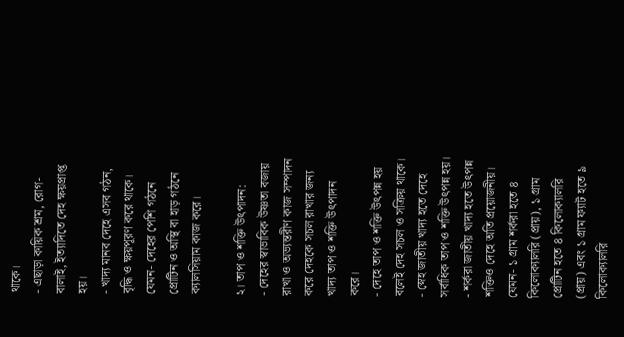থাকে।
- এছাড়া কায়িক শ্রম, রোগ-বালাই, ইত্যাদিতে দেহ ক্ষয়প্রাপ্ত হয়।
- খাদ্য মানব দেহে এসব গঠন, বৃদ্ধি ও ক্ষয়পূরণ করে থাকে।
যেমন- দেহের পেশি গঠনে প্রোটিন ও অস্থি বা হাড় গঠনে ক্যালসিয়াম কাজ করে।

২। তাপ ও শক্তি উৎপাদন:
- দেহের স্বাভাবিক উষ্ণতা বজায় রাখা ও অভ্যন্তরীণ কাজ সম্পাদন করে দেহকে সচল রাখার জন্য খাদ্য তাপ ও শক্তি উৎপাদন করে।
- দেহে তাপ ও শক্তি উৎপন্ন হয় বলেই দেহ সচল ও সক্রিয় থাকে।
- স্নেহ জাতীয় খাদ্য হতে দেহে সর্বাধিক তাপ ও শক্তি উৎপন্ন হয়।
- শর্করা জাতীয় খাদ্য হতে উৎপন্ন শক্তিও দেহে অতি প্রয়োজনীয়।
যেমন- ১ গ্রাম শর্করা হতে ৪ কিলোক্যালরি (প্রায়), ১ গ্রাম প্রোটিন হতে ৪ কিলোক্যালরি (প্রায়) এবং ১ গ্রাম ফ্যাট হতে ৯ কিলোক্যালরি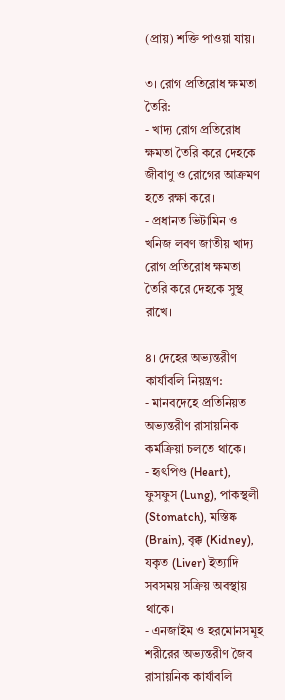(প্রায়) শক্তি পাওয়া যায়।

৩। রোগ প্রতিরোধ ক্ষমতা তৈরি:
- খাদ্য রোগ প্রতিরোধ ক্ষমতা তৈরি করে দেহকে জীবাণু ও রোগের আক্রমণ হতে রক্ষা করে।
- প্রধানত ভিটামিন ও খনিজ লবণ জাতীয় খাদ্য রোগ প্রতিরোধ ক্ষমতা তৈরি করে দেহকে সুস্থ রাখে।

৪। দেহের অভ্যন্তরীণ কার্যাবলি নিয়ন্ত্রণ:
- মানবদেহে প্রতিনিয়ত অভ্যন্তরীণ রাসায়নিক কর্মক্রিয়া চলতে থাকে।
- হৃৎপিণ্ড (Heart), ফুসফুস (Lung), পাকস্থলী (Stomatch), মস্তিষ্ক (Brain), বৃক্ক (Kidney), যকৃত (Liver) ইত্যাদি সবসময় সক্রিয় অবস্থায় থাকে।
- এনজাইম ও হরমোনসমূহ শরীরের অভ্যন্তরীণ জৈব রাসায়নিক কার্যাবলি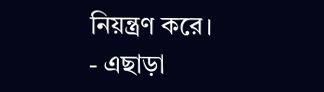নিয়ন্ত্রণ করে।
- এছাড়া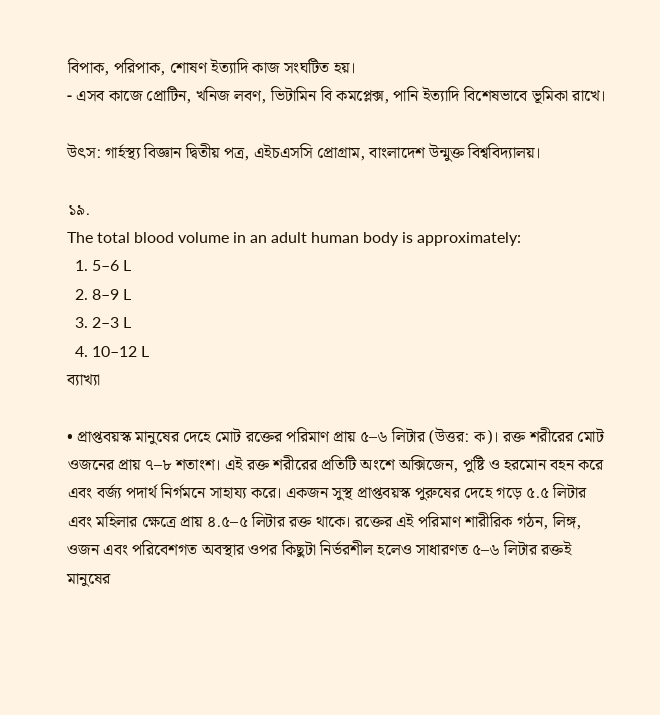বিপাক, পরিপাক, শোষণ ইত্যাদি কাজ সংঘটিত হয়।
- এসব কাজে প্রোটিন, খনিজ লবণ, ভিটামিন বি কমপ্লেক্স, পানি ইত্যাদি বিশেষভাবে ভূমিকা রাখে।

উৎস: গার্হস্থ্য বিজ্ঞান দ্বিতীয় পত্র, এইচএসসি প্রোগ্রাম, বাংলাদেশ উন্মুক্ত বিশ্ববিদ্যালয়।

১৯.
The total blood volume in an adult human body is approximately:
  1. 5–6 L
  2. 8–9 L
  3. 2–3 L
  4. 10–12 L
ব্যাখ্যা

• প্রাপ্তবয়স্ক মানুষের দেহে মোট রক্তের পরিমাণ প্রায় ৫–৬ লিটার (উত্তর: ক)। রক্ত শরীরের মোট ওজনের প্রায় ৭–৮ শতাংশ। এই রক্ত শরীরের প্রতিটি অংশে অক্সিজেন, পুষ্টি ও হরমোন বহন করে এবং বর্জ্য পদার্থ নির্গমনে সাহায্য করে। একজন সুস্থ প্রাপ্তবয়স্ক পুরুষের দেহে গড়ে ৫.৫ লিটার এবং মহিলার ক্ষেত্রে প্রায় ৪.৫–৫ লিটার রক্ত থাকে। রক্তের এই পরিমাণ শারীরিক গঠন, লিঙ্গ, ওজন এবং পরিবেশগত অবস্থার ওপর কিছুটা নির্ভরশীল হলেও সাধারণত ৫–৬ লিটার রক্তই মানুষের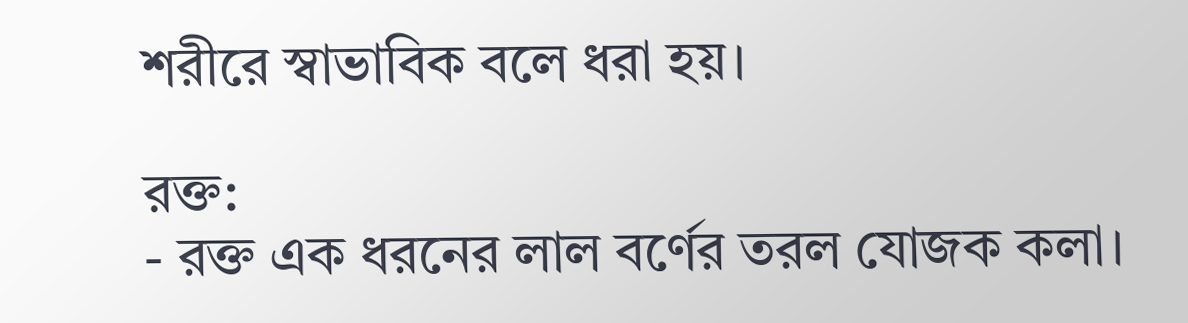শরীরে স্বাভাবিক বলে ধরা হয়।

রক্ত:
- রক্ত এক ধরনের লাল বর্ণের তরল যোজক কলা।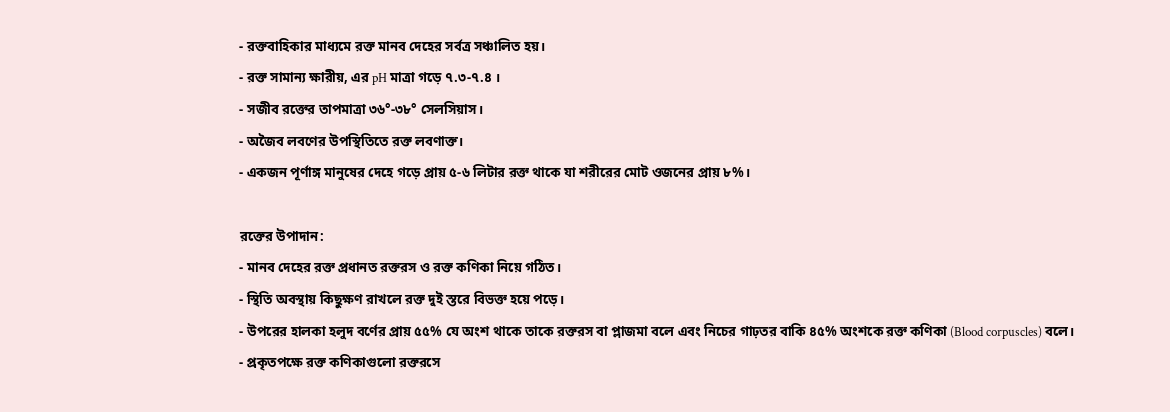- রক্তবাহিকার মাধ্যমে রক্ত মানব দেহের সর্বত্র সঞ্চালিত হয়।
- রক্ত সামান্য ক্ষারীয়, এর pH মাত্রা গড়ে ৭.৩-৭.৪ ।
- সজীব রক্তের তাপমাত্রা ৩৬°-৩৮° সেলসিয়াস।
- অজৈব লবণের উপস্থিতিতে রক্ত লবণাক্ত।
- একজন পূর্ণাঙ্গ মানুষের দেহে গড়ে প্রায় ৫-৬ লিটার রক্ত থাকে যা শরীরের মোট ওজনের প্রায় ৮%।

রক্তের উপাদান:
- মানব দেহের রক্ত প্রধানত রক্তরস ও রক্ত কণিকা নিয়ে গঠিত।
- স্থিতি অবস্থায় কিছুক্ষণ রাখলে রক্ত দুই স্তরে বিভক্ত হয়ে পড়ে।
- উপরের হালকা হলুদ বর্ণের প্রায় ৫৫% যে অংশ থাকে তাকে রক্তরস বা প্লাজমা বলে এবং নিচের গাঢ়তর বাকি ৪৫% অংশকে রক্ত কণিকা (Blood corpuscles) বলে।
- প্রকৃতপক্ষে রক্ত কণিকাগুলো রক্তরসে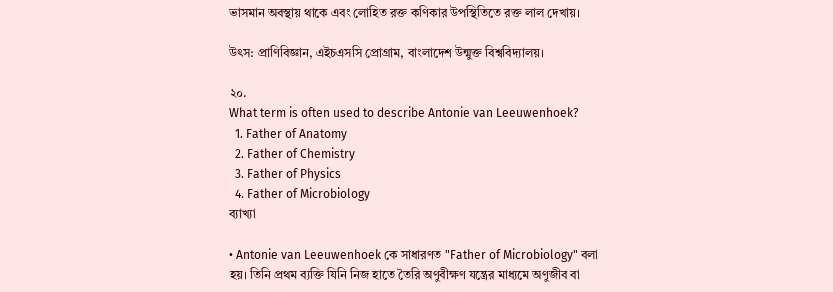ভাসমান অবস্থায় থাকে এবং লোহিত রক্ত কণিকার উপস্থিতিতে রক্ত লাল দেখায়।

উৎস: প্রাণিবিজ্ঞান, এইচএসসি প্রোগ্রাম, বাংলাদেশ উন্মুক্ত বিশ্ববিদ্যালয়।

২০.
What term is often used to describe Antonie van Leeuwenhoek?
  1. Father of Anatomy
  2. Father of Chemistry
  3. Father of Physics
  4. Father of Microbiology
ব্যাখ্যা

• Antonie van Leeuwenhoek কে সাধারণত "Father of Microbiology" বলা হয়। তিনি প্রথম ব্যক্তি যিনি নিজ হাতে তৈরি অণুবীক্ষণ যন্ত্রের মাধ্যমে অণুজীব বা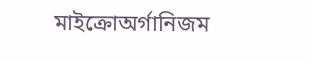মাইক্রোঅর্গানিজম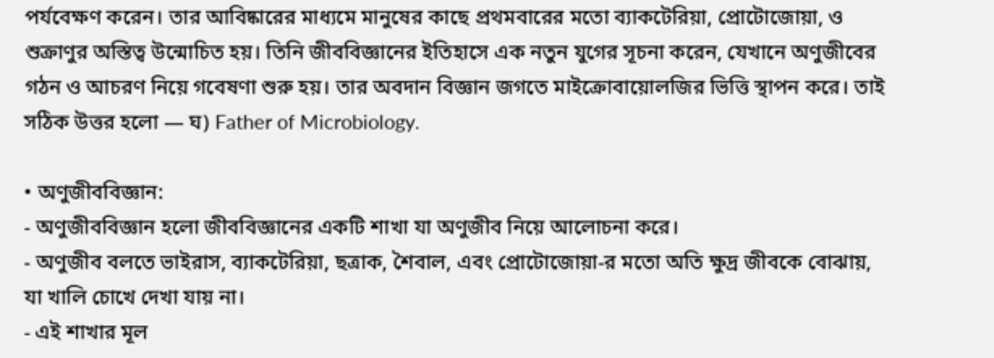পর্যবেক্ষণ করেন। তার আবিষ্কারের মাধ্যমে মানুষের কাছে প্রথমবারের মতো ব্যাকটেরিয়া, প্রোটোজোয়া, ও শুক্রাণুর অস্তিত্ব উন্মোচিত হয়। তিনি জীববিজ্ঞানের ইতিহাসে এক নতুন যুগের সূচনা করেন, যেখানে অণুজীবের গঠন ও আচরণ নিয়ে গবেষণা শুরু হয়। তার অবদান বিজ্ঞান জগতে মাইক্রোবায়োলজির ভিত্তি স্থাপন করে। তাই সঠিক উত্তর হলো — ঘ) Father of Microbiology.

• অণুজীববিজ্ঞান:
- অণুজীববিজ্ঞান হলো জীববিজ্ঞানের একটি শাখা যা অণুজীব নিয়ে আলোচনা করে।
- অণুজীব বলতে ভাইরাস, ব্যাকটেরিয়া, ছত্রাক, শৈবাল, এবং প্রোটোজোয়া-র মতো অতি ক্ষুদ্র জীবকে বোঝায়, যা খালি চোখে দেখা যায় না।
- এই শাখার মূল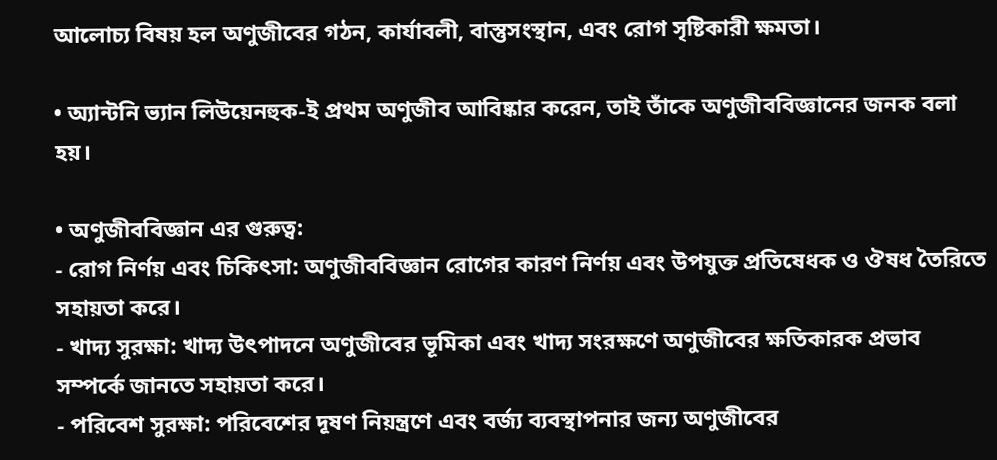আলোচ্য বিষয় হল অণুজীবের গঠন, কার্যাবলী, বাস্তুসংস্থান, এবং রোগ সৃষ্টিকারী ক্ষমতা।

• অ্যান্টনি ভ্যান লিউয়েনহুক-ই প্রথম অণুজীব আবিষ্কার করেন, তাই তাঁকে অণুজীববিজ্ঞানের জনক বলা হয়।

• অণুজীববিজ্ঞান এর গুরুত্ব:
- রোগ নির্ণয় এবং চিকিৎসা: অণুজীববিজ্ঞান রোগের কারণ নির্ণয় এবং উপযুক্ত প্রতিষেধক ও ঔষধ তৈরিতে সহায়তা করে।
- খাদ্য সুরক্ষা: খাদ্য উৎপাদনে অণুজীবের ভূমিকা এবং খাদ্য সংরক্ষণে অণুজীবের ক্ষতিকারক প্রভাব সম্পর্কে জানতে সহায়তা করে।
- পরিবেশ সুরক্ষা: পরিবেশের দূষণ নিয়ন্ত্রণে এবং বর্জ্য ব্যবস্থাপনার জন্য অণুজীবের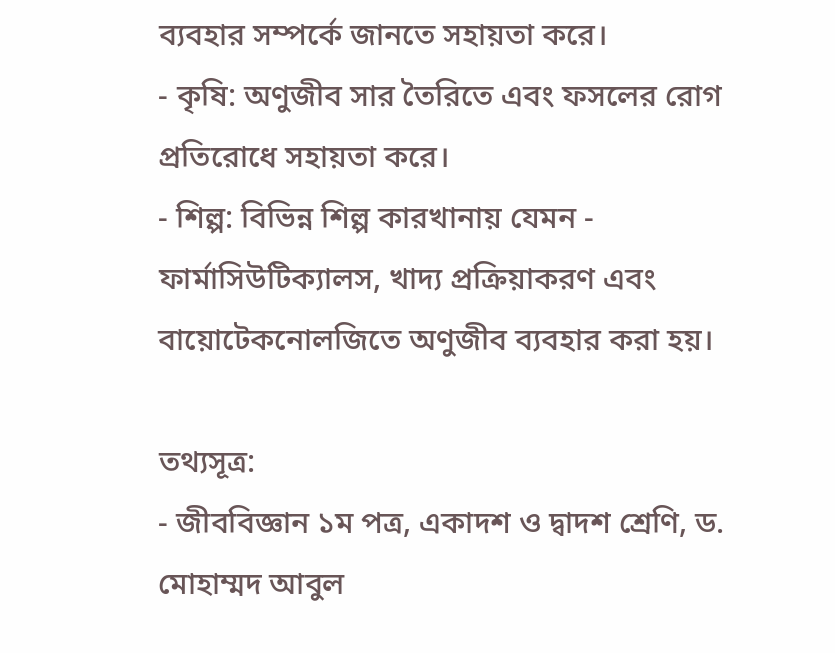ব্যবহার সম্পর্কে জানতে সহায়তা করে।
- কৃষি: অণুজীব সার তৈরিতে এবং ফসলের রোগ প্রতিরোধে সহায়তা করে।
- শিল্প: বিভিন্ন শিল্প কারখানায় যেমন - ফার্মাসিউটিক্যালস, খাদ্য প্রক্রিয়াকরণ এবং বায়োটেকনোলজিতে অণুজীব ব্যবহার করা হয়।

তথ্যসূত্র:
- জীববিজ্ঞান ১ম পত্র, একাদশ ও দ্বাদশ শ্রেণি, ড. মোহাম্মদ আবুল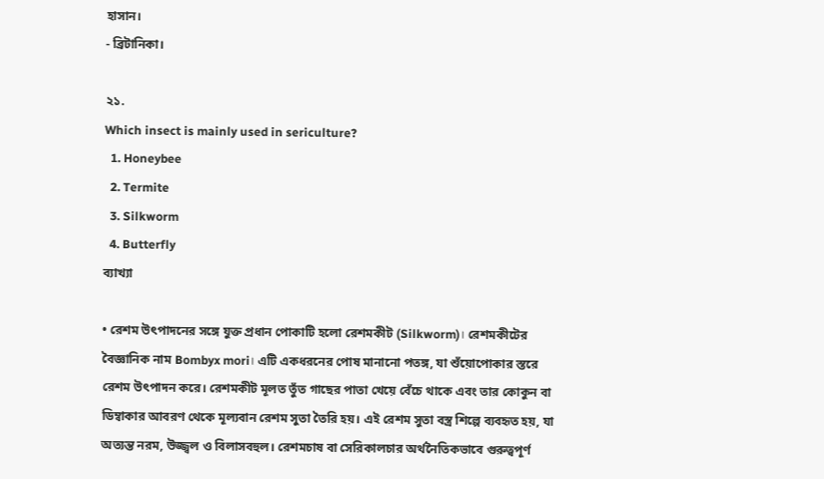হাসান।
- ব্রিটানিকা।

২১.
Which insect is mainly used in sericulture?
  1. Honeybee
  2. Termite
  3. Silkworm
  4. Butterfly
ব্যাখ্যা

• রেশম উৎপাদনের সঙ্গে যুক্ত প্রধান পোকাটি হলো রেশমকীট (Silkworm)। রেশমকীটের বৈজ্ঞানিক নাম Bombyx mori। এটি একধরনের পোষ মানানো পতঙ্গ, যা শুঁয়োপোকার স্তরে রেশম উৎপাদন করে। রেশমকীট মূলত তুঁত গাছের পাতা খেয়ে বেঁচে থাকে এবং তার কোকুন বা ডিম্বাকার আবরণ থেকে মূল্যবান রেশম সুতা তৈরি হয়। এই রেশম সুতা বস্ত্র শিল্পে ব্যবহৃত হয়, যা অত্যন্ত নরম, উজ্জ্বল ও বিলাসবহুল। রেশমচাষ বা সেরিকালচার অর্থনৈতিকভাবে গুরুত্বপূর্ণ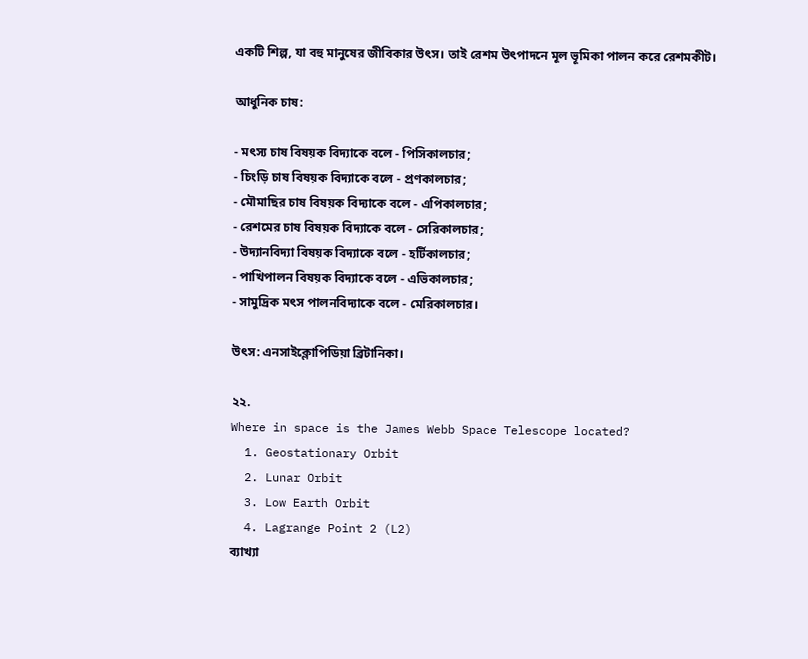একটি শিল্প, যা বহু মানুষের জীবিকার উৎস। তাই রেশম উৎপাদনে মূল ভূমিকা পালন করে রেশমকীট।

আধুনিক চাষ:

- মৎস্য চাষ বিষয়ক বিদ্যাকে বলে - পিসিকালচার;
- চিংড়ি চাষ বিষয়ক বিদ্যাকে বলে - প্রণকালচার;
- মৌমাছির চাষ বিষয়ক বিদ্যাকে বলে - এপিকালচার;
- রেশমের চাষ বিষয়ক বিদ্যাকে বলে - সেরিকালচার;
- উদ্যানবিদ্যা বিষয়ক বিদ্যাকে বলে - হর্টিকালচার;
- পাখিপালন বিষয়ক বিদ্যাকে বলে - এভিকালচার;
- সামুদ্রিক মৎস পালনবিদ্যাকে বলে - মেরিকালচার।

উৎস: এনসাইক্লোপিডিয়া ব্রিটানিকা।

২২.
Where in space is the James Webb Space Telescope located?
  1. Geostationary Orbit
  2. Lunar Orbit
  3. Low Earth Orbit
  4. Lagrange Point 2 (L2)
ব্যাখ্যা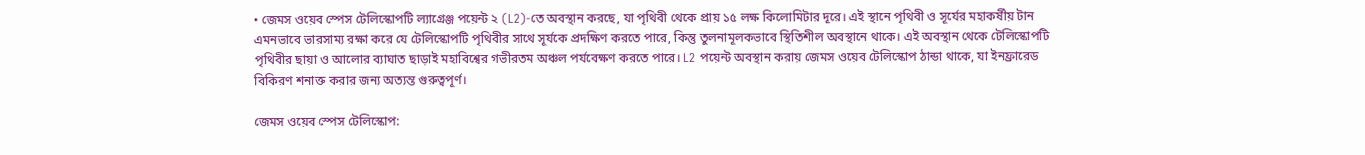• জেমস ওয়েব স্পেস টেলিস্কোপটি ল্যাগ্রেঞ্জ পয়েন্ট ২ (L2)-তে অবস্থান করছে, যা পৃথিবী থেকে প্রায় ১৫ লক্ষ কিলোমিটার দূরে। এই স্থানে পৃথিবী ও সূর্যের মহাকর্ষীয় টান এমনভাবে ভারসাম্য রক্ষা করে যে টেলিস্কোপটি পৃথিবীর সাথে সূর্যকে প্রদক্ষিণ করতে পারে, কিন্তু তুলনামূলকভাবে স্থিতিশীল অবস্থানে থাকে। এই অবস্থান থেকে টেলিস্কোপটি পৃথিবীর ছায়া ও আলোর ব্যাঘাত ছাড়াই মহাবিশ্বের গভীরতম অঞ্চল পর্যবেক্ষণ করতে পারে। L2 পয়েন্ট অবস্থান করায় জেমস ওয়েব টেলিস্কোপ ঠান্ডা থাকে, যা ইনফ্রারেড বিকিরণ শনাক্ত করার জন্য অত্যন্ত গুরুত্বপূর্ণ।

জেমস ওয়েব স্পেস টেলিস্কোপ: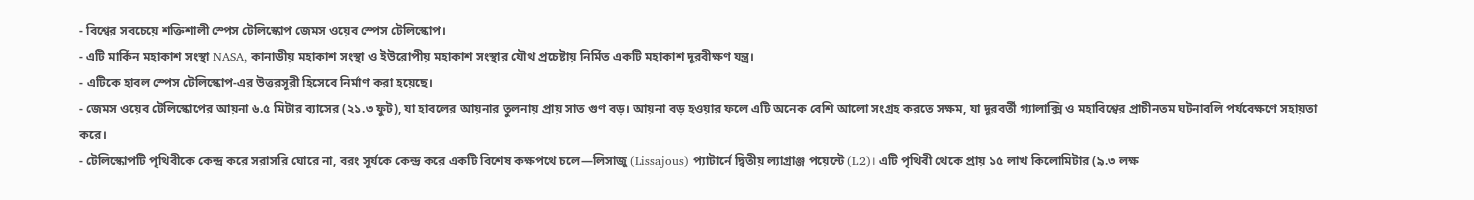- বিশ্বের সবচেয়ে শক্তিশালী স্পেস টেলিস্কোপ জেমস ওয়েব স্পেস টেলিস্কোপ।
- এটি মার্কিন মহাকাশ সংস্থা NASA, কানাডীয় মহাকাশ সংস্থা ও ইউরোপীয় মহাকাশ সংস্থার যৌথ প্রচেষ্টায় নির্মিত একটি মহাকাশ দূরবীক্ষণ যন্ত্র।
- এটিকে হাবল স্পেস টেলিস্কোপ-এর উত্তরসূরী হিসেবে নির্মাণ করা হয়েছে।
- জেমস ওয়েব টেলিস্কোপের আয়না ৬.৫ মিটার ব্যাসের (২১.৩ ফুট), যা হাবলের আয়নার তুলনায় প্রায় সাত গুণ বড়। আয়না বড় হওয়ার ফলে এটি অনেক বেশি আলো সংগ্রহ করতে সক্ষম, যা দূরবর্তী গ্যালাক্সি ও মহাবিশ্বের প্রাচীনতম ঘটনাবলি পর্যবেক্ষণে সহায়তা করে।
- টেলিস্কোপটি পৃথিবীকে কেন্দ্র করে সরাসরি ঘোরে না, বরং সূর্যকে কেন্দ্র করে একটি বিশেষ কক্ষপথে চলে—লিসাজু (Lissajous) প্যাটার্নে দ্বিতীয় ল্যাগ্রাঞ্জ পয়েন্টে (L2)। এটি পৃথিবী থেকে প্রায় ১৫ লাখ কিলোমিটার (৯.৩ লক্ষ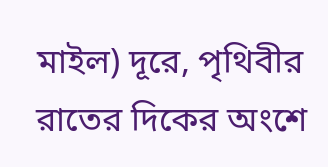মাইল) দূরে, পৃথিবীর রাতের দিকের অংশে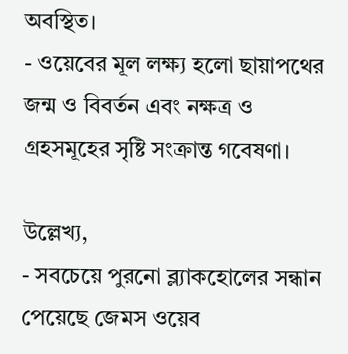অবস্থিত।
- ওয়েবের মূল লক্ষ্য হলো ছায়াপথের জন্ম ও বিবর্তন এবং নক্ষত্র ও গ্রহসমূহের সৃষ্টি সংক্রান্ত গবেষণা।

উল্লেখ্য,
- সবচেয়ে পুরনো ব্ল্যাকহোলের সন্ধান পেয়েছে জেমস ওয়েব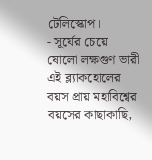টেলিস্কোপ।
- সূর্যের চেয়ে ষোলো লক্ষগুণ ভারী এই ব্ল্যাকহোলের বয়স প্রায় মহাবিশ্বের বয়সের কাছাকাছি,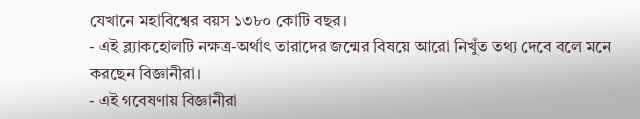যেখানে মহাবিশ্বের বয়স ১৩৮০ কোটি বছর।
- এই ব্ল্যাকহোলটি নক্ষত্র-অর্থাৎ তারাদের জন্মের বিষয়ে আরো নিখুঁত তথ্য দেবে বলে মনে করছেন বিজ্ঞানীরা।
- এই গবেষণায় বিজ্ঞানীরা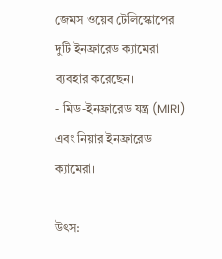জেমস ওয়েব টেলিস্কোপের দুটি ইনফ্রারেড ক্যামেরা ব্যবহার করেছেন।
- মিড-ইনফ্রারেড যন্ত্র (MIRI) এবং নিয়ার ইনফ্রারেড ক্যামেরা।

উৎস: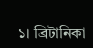১। ব্রিটানিকা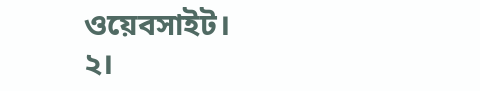ওয়েবসাইট।
২।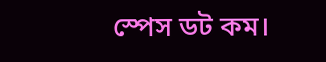স্পেস ডট কম।